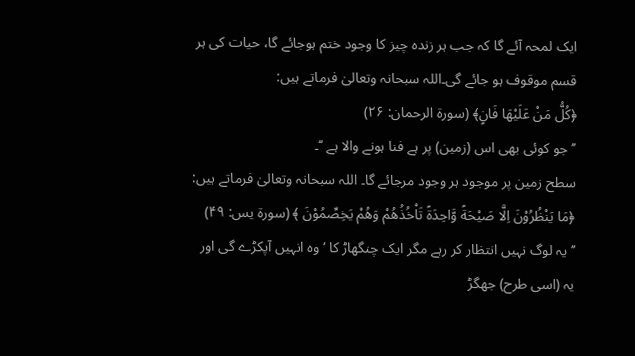ایک لمحہ آئے گا کہ جب ہر زندہ چیز کا وجود ختم ہوجائے گا، حیات کی ہر قسم موقوف ہو جائے گی۔اللہ سبحانہ وتعالیٰ فرماتے ہیں:
﴿كُلُّ مَنْ عَلَيْهَا فَانٍ﴾ (سورۃ الرحمان: ۲۶)
’’ جو کوئی بھی اس (زمین) پر ہے فنا ہونے والا ہے ‘‘۔
سطح زمین پر موجود ہر وجود مرجائے گا۔ اللہ سبحانہ وتعالیٰ فرماتے ہیں:
﴿مَا يَنْظُرُوْنَ اِلَّا صَيْحَةً وَّاحِدَةً تَاْخُذُهُمْ وَهُمْ يَخِصِّمُوْنَ ﴾ (سورۃ یس: ۴۹)
’’ یہ لوگ نہیں انتظار کر رہے مگر ایک چنگھاڑ کا ‘ وہ انہیں آپکڑے گی اور یہ (اسی طرح) جھگڑ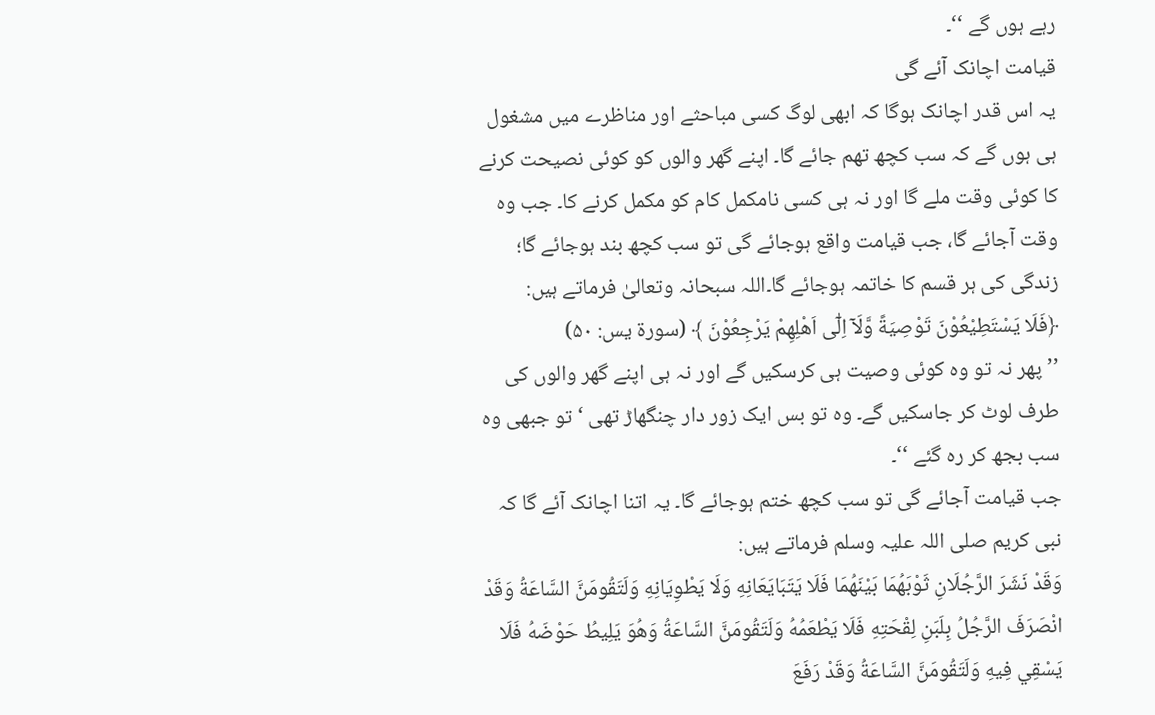رہے ہوں گے ‘‘۔
قیامت اچانک آئے گی
یہ اس قدر اچانک ہوگا کہ ابھی لوگ کسی مباحثے اور مناظرے میں مشغول ہی ہوں گے کہ سب کچھ تھم جائے گا۔ اپنے گھر والوں کو کوئی نصیحت کرنے کا کوئی وقت ملے گا اور نہ ہی کسی نامکمل کام کو مکمل کرنے کا۔ جب وہ وقت آجائے گا، جب قیامت واقع ہوجائے گی تو سب کچھ بند ہوجائے گا؛ زندگی کی ہر قسم کا خاتمہ ہوجائے گا۔اللہ سبحانہ وتعالیٰ فرماتے ہیں:
﴿فَلَا يَسْتَطِيْعُوْنَ تَوْصِيَةً وَّلَآ اِلٰٓى اَهْلِهِمْ يَرْجِعُوْنَ ﴾ (سورۃ یس: ۵۰)
’’ پھر نہ تو وہ کوئی وصیت ہی کرسکیں گے اور نہ ہی اپنے گھر والوں کی طرف لوٹ کر جاسکیں گے۔ وہ تو بس ایک زور دار چنگھاڑ تھی ‘ تو جبھی وہ سب بجھ کر رہ گئے ‘‘۔
جب قیامت آجائے گی تو سب کچھ ختم ہوجائے گا۔ یہ اتنا اچانک آئے گا کہ نبی کریم صلی اللہ علیہ وسلم فرماتے ہیں:
وَقَدْ نَشَرَ الرَّجُلَانِ ثَوْبَهُمَا بَيْنَهُمَا فَلَا يَتَبَايَعَانِهِ وَلَا يَطْوِيَانِهِ وَلَتَقُومَنَّ السَّاعَةُ وَقَدْ انْصَرَفَ الرَّجُلُ بِلَبَنِ لِقْحَتِهِ فَلَا يَطْعَمُهُ وَلَتَقُومَنَّ السَّاعَةُ وَهُوَ يَلِيطُ حَوْضَهُ فَلَا يَسْقِي فِيهِ وَلَتَقُومَنَّ السَّاعَةُ وَقَدْ رَفَعَ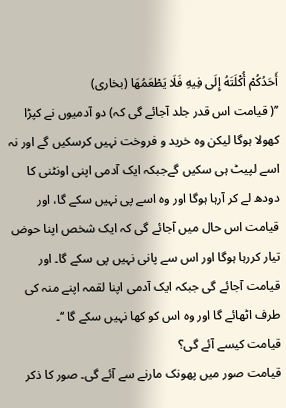أَحَدُکُمْ أُکْلَتَهُ إِلَی فِيهِ فَلَا يَطْعَمُهَا (بخاری)
’’( قیامت اس قدر جلد آجائے گی کہ) دو آدمیوں نے کپڑا کھولا ہوگا لیکن وہ خرید و فروخت نہیں کرسکیں گے اور نہ اسے لپیٹ ہی سکیں گےجبکہ ایک آدمی اپنی اونٹنی کا دودھ لے کر آرہا ہوگا اور وہ اسے پی نہیں سکے گا، اور قیامت اس حال میں آجائے گی کہ ایک شخص اپنا حوض تیار کررہا ہوگا اور اس سے پانی نہیں پی سکے گا۔ اور قیامت آجائے گی جبکہ ایک آدمی اپنا لقمہ اپنے منہ کی طرف اٹھائے گا اور وہ اس کو کھا نہیں سکے گا ‘‘۔
قیامت کیسے آئے گی؟
قیامت صور میں پھونک مارنے سے آئے گی۔ صور کا ذکر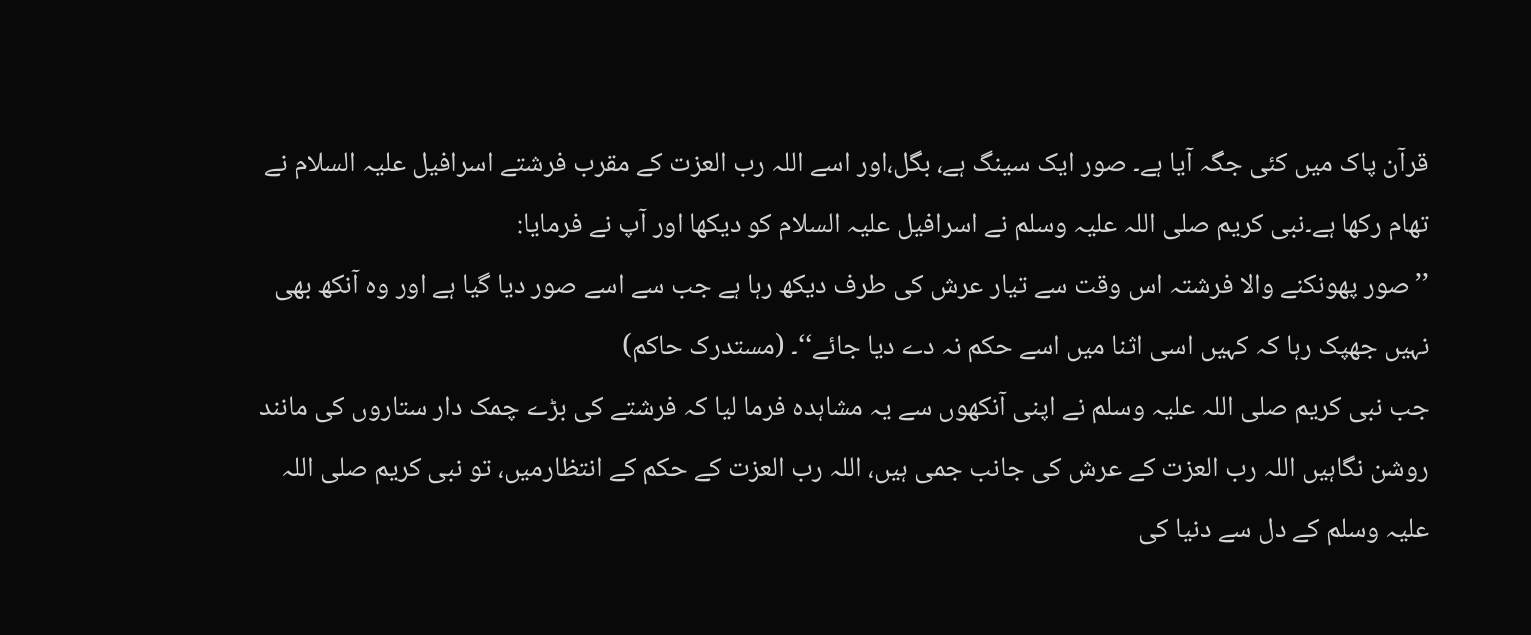قرآن پاک میں کئی جگہ آیا ہے۔ صور ایک سینگ ہے، بگل،اور اسے اللہ رب العزت کے مقرب فرشتے اسرافیل علیہ السلام نے تھام رکھا ہے۔نبی کریم صلی اللہ علیہ وسلم نے اسرافیل علیہ السلام کو دیکھا اور آپ نے فرمایا:
’’صور پھونکنے والا فرشتہ اس وقت سے تیار عرش کی طرف دیکھ رہا ہے جب سے اسے صور دیا گیا ہے اور وہ آنکھ بھی نہیں جھپک رہا کہ کہیں اسی اثنا میں اسے حکم نہ دے دیا جائے‘‘۔ (مستدرک حاکم)
جب نبی کریم صلی اللہ علیہ وسلم نے اپنی آنکھوں سے یہ مشاہدہ فرما لیا کہ فرشتے کی بڑے چمک دار ستاروں کی مانند روشن نگاہیں اللہ رب العزت کے عرش کی جانب جمی ہیں، اللہ رب العزت کے حکم کے انتظارمیں، تو نبی کریم صلی اللہ علیہ وسلم کے دل سے دنیا کی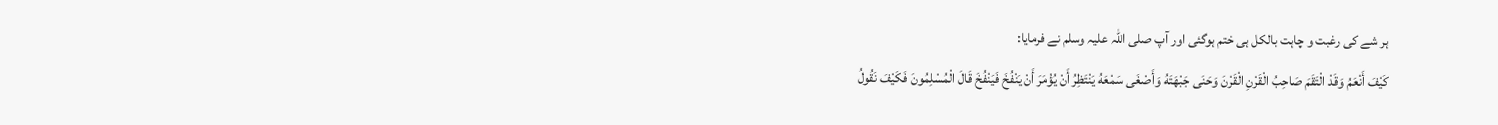ہر شے کی رغبت و چاہت بالکل ہی ختم ہوگئی اور آپ صلی اللہ علیہ وسلم نے فرمایا:
کَيْفَ أَنْعَمُ وَقَدْ الْتَقَمَ صَاحِبُ الْقَرْنِ الْقَرْنَ وَحَنَی جَبْهَتَهُ وَأَصْغَی سَمْعَهُ يَنْتَظِرُ أَنْ يُؤْمَرَ أَنْ يَنْفُخَ فَيَنْفُخَ قَالَ الْمُسْلِمُونَ فَکَيْفَ نَقُولُ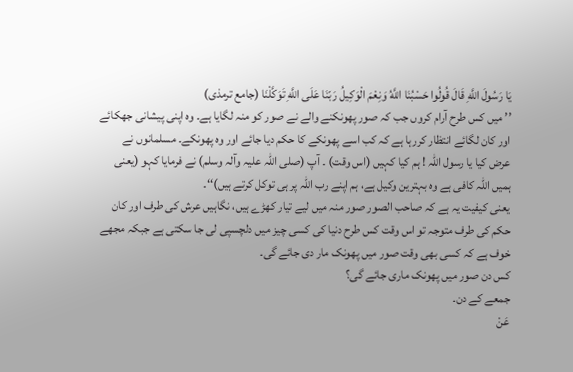يَا رَسُولَ اللَّهِ قَالَ قُولُوا حَسْبُنَا اللَّهُ وَنِعْمَ الْوَکِيلُ رَبّنَا عَلَی اللَّهِ تَوَکَّلْنَا (جامع ترمذی)
’’ میں کس طرح آرام کروں جب کہ صور پھونکنے والے نے صور کو منہ لگایا ہے۔ وہ اپنی پیشانی جھکائے اور کان لگائے انتظار کررہا ہے کہ کب اسے پھونکے کا حکم دیا جائے اور وہ پھونکے۔ مسلمانوں نے عرض کیا یا رسول اللہ ! ہم کیا کہیں (اس وقت) ۔ آپ (صلی اللہ علیہ وآلہ وسلم) نے فرمایا کہو (یعنی ہمیں اللہ کافی ہے وہ بہترین وکیل ہے، ہم اپنے رب اللہ پر ہی توکل کرتے ہیں)‘‘۔
یعنی کیفیت یہ ہے کہ صاحب الصور صور منہ میں لیے تیار کھڑے ہیں، نگاہیں عرش کی طرف اور کان حکم کی طرف متوجہ تو اس وقت کس طرح دنیا کی کسی چیز میں دلچسپی لی جا سکتی ہے جبکہ مجھے خوف ہے کہ کسی بھی وقت صور میں پھونک مار دی جائے گی۔
کس دن صور میں پھونک ماری جائے گی؟
جمعے کے دن۔
عَنْ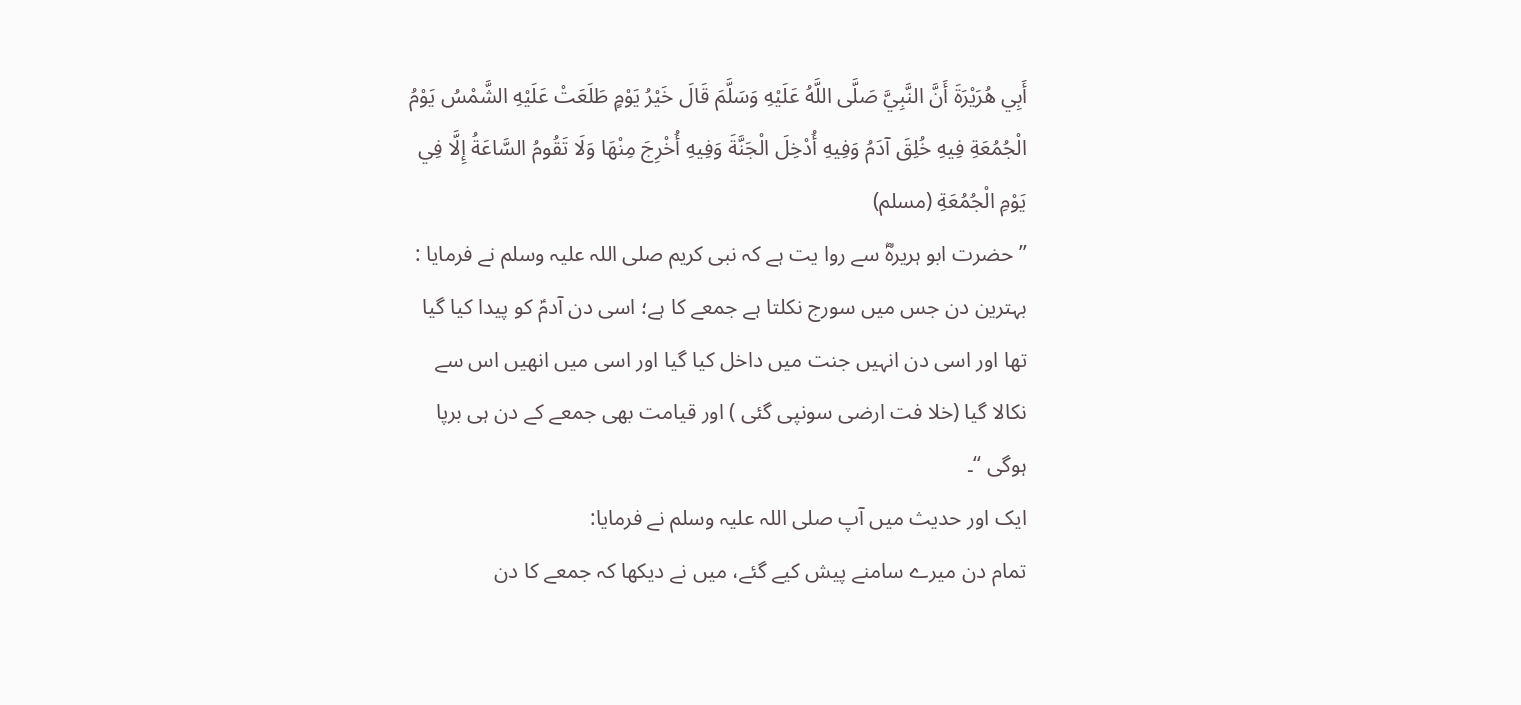أَبِي هُرَيْرَةَ أَنَّ النَّبِيَّ صَلَّی اللَّهُ عَلَيْهِ وَسَلَّمَ قَالَ خَيْرُ يَوْمٍ طَلَعَتْ عَلَيْهِ الشَّمْسُ يَوْمُ الْجُمُعَةِ فِيهِ خُلِقَ آدَمُ وَفِيهِ أُدْخِلَ الْجَنَّةَ وَفِيهِ أُخْرِجَ مِنْهَا وَلَا تَقُومُ السَّاعَةُ إِلَّا فِي يَوْمِ الْجُمُعَةِ (مسلم)
’’ حضرت ابو ہریرہؓ سے روا یت ہے کہ نبی کریم صلی اللہ علیہ وسلم نے فرمایا : بہترین دن جس میں سورج نکلتا ہے جمعے کا ہے؛ اسی دن آدمؑ کو پیدا کیا گیا تھا اور اسی دن انہیں جنت میں داخل کیا گیا اور اسی میں انھیں اس سے نکالا گیا (خلا فت ارضی سونپی گئی ) اور قیامت بھی جمعے کے دن ہی برپا ہوگی ‘‘۔
ایک اور حدیث میں آپ صلی اللہ علیہ وسلم نے فرمایا:
تمام دن میرے سامنے پیش کیے گئے، میں نے دیکھا کہ جمعے کا دن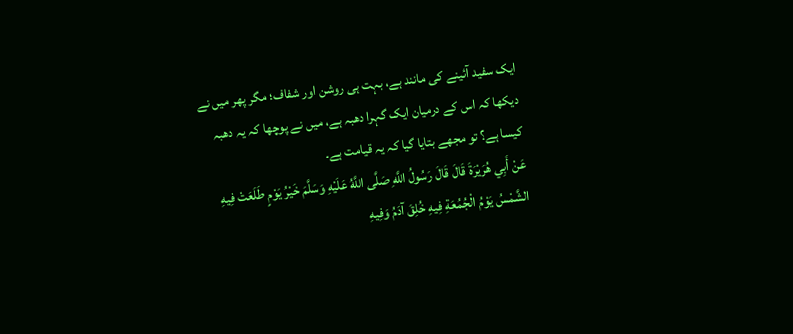ایک سفید آئینے کی مانند ہے، بہت ہی روشن اور شفاف؛ مگر پھر میں نے دیکھا کہ اس کے درمیان ایک گہرا دھبہ ہے، میں نے پوچھا کہ یہ دھبہ کیسا ہے؟ تو مجھے بتایا گیا کہ یہ قیامت ہے۔
عَنْ أَبِي هُرَيْرَةَ قَالَ قَالَ رَسُولُ اللَّهِ صَلَّی اللَّهُ عَلَيْهِ وَسَلَّمَ خَيْرُ يَوْمٍ طَلَعَتْ فِيهِ الشَّمْسُ يَوْمُ الْجُمُعَةِ فِيهِ خُلِقَ آدَمُ وَفِيهِ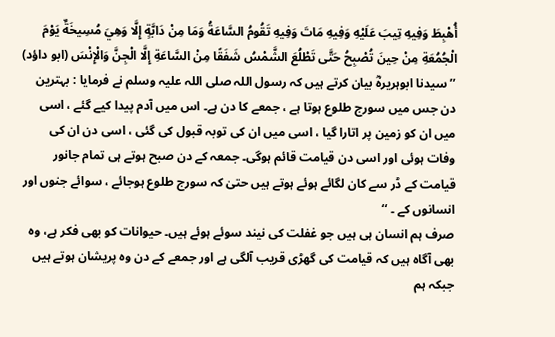أُهْبِطَ وَفِيهِ تِيبَ عَلَيْهِ وَفِيهِ مَاتَ وَفِيهِ تَقُومُ السَّاعَةُ وَمَا مِنْ دَابَّةٍ إِلَّا وَهِيَ مُسِيخَةٌ يَوْمَ الْجُمُعَةِ مِنْ حِينَ تُصْبِحُ حَتَّی تَطْلُعَ الشَّمْسُ شَفَقًا مِنْ السَّاعَةِ إِلَّا الْجِنَّ وَالْإِنْسَ (ابو داؤد)
’’ سیدنا ابوہریرہؓ بیان کرتے ہیں کہ رسول اللہ صلی اللہ علیہ وسلم نے فرمایا : بہترین دن جس میں سورج طلوع ہوتا ہے ، جمعے کا دن ہے۔ اس میں آدم پیدا کیے گئے ، اسی میں ان کو زمین پر اتارا گیا ، اسی میں ان کی توبہ قبول کی گئی ، اسی دن ان کی وفات ہوئی اور اسی دن قیامت قائم ہوگی۔ جمعہ کے دن صبح ہوتے ہی تمام جانور قیامت کے ڈر سے کان لگائے ہوئے ہوتے ہیں حتیٰ کہ سورج طلوع ہوجائے ، سوائے جنوں اور انسانوں کے ۔ ‘‘
صرف ہم انسان ہی ہیں جو غفلت کی نیند سوئے ہوئے ہیں۔ حیوانات کو بھی فکر ہے، وہ بھی آگاہ ہیں کہ قیامت کی گھڑی قریب آلگی ہے اور جمعے کے دن وہ پریشان ہوتے ہیں جبکہ ہم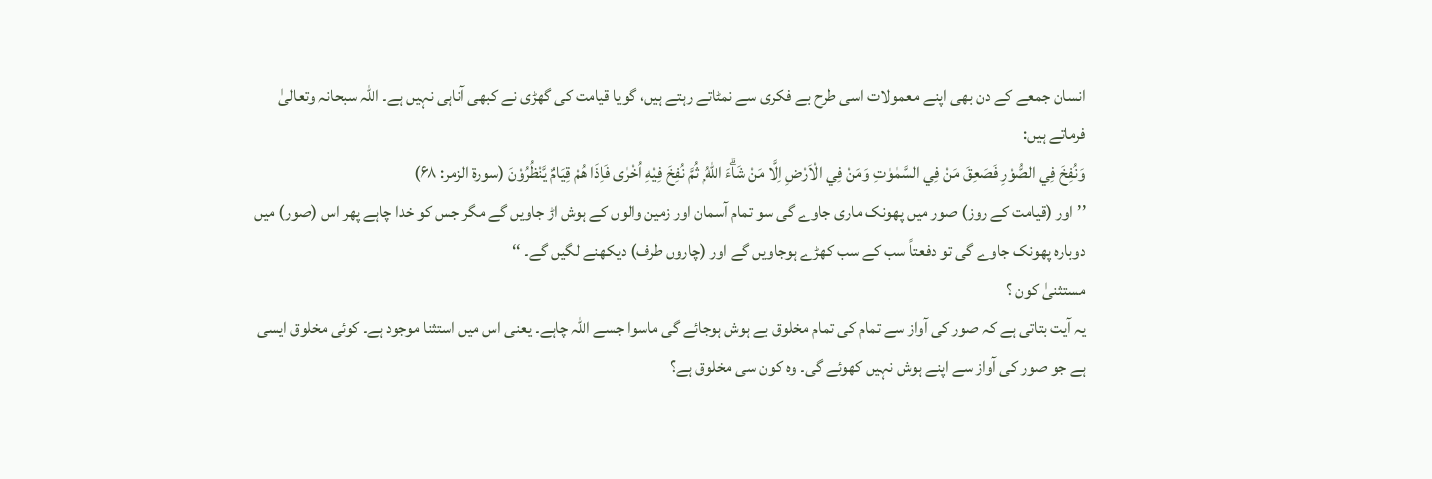انسان جمعے کے دن بھی اپنے معمولات اسی طرح بے فکری سے نمٹاتے رہتے ہیں، گویا قیامت کی گھڑی نے کبھی آناہی نہیں ہے۔ اللہ سبحانہ وتعالیٰ فرماتے ہیں:
وَنُفِخَ فِي الصُّوْرِ فَصَعِقَ مَنْ فِي السَّمٰوٰتِ وَمَنْ فِي الْاَرْضِ اِلَّا مَنْ شَاۗءَ اللّٰهُ ۭ ثُمَّ نُفِخَ فِيْهِ اُخْرٰى فَاِذَا هُمْ قِيَامٌ يَّنْظُرُوْنَ (سورۃ الزمر: ۶۸)
’’اور (قیامت کے روز) صور میں پھونک ماری جاوے گی سو تمام آسمان اور زمین والوں کے ہوش اڑ جاویں گے مگر جس کو خدا چاہے پھر اس (صور) میں دوبارہ پھونک جاوے گی تو دفعتاً سب کے سب کھڑے ہوجاویں گے اور (چاروں طرف) دیکھنے لگیں گے۔ ‘‘
مستثنیٰ کون ؟
یہ آیت بتاتی ہے کہ صور کی آواز سے تمام کی تمام مخلوق بے ہوش ہوجائے گی ماسوا جسے اللہ چاہے۔ یعنی اس میں استثنا موجود ہے۔ کوئی مخلوق ایسی ہے جو صور کی آواز سے اپنے ہوش نہیں کھوئے گی۔ وہ کون سی مخلوق ہے؟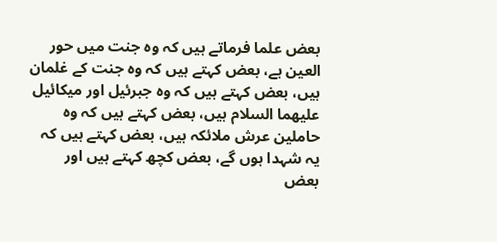بعض علما فرماتے ہیں کہ وہ جنت میں حور العین ہے، بعض کہتے ہیں کہ وہ جنت کے غلمان ہیں، بعض کہتے ہیں کہ وہ جبرئیل اور میکائیل علیھما السلام ہیں، بعض کہتے ہیں کہ وہ حاملین عرش ملائکہ ہیں، بعض کہتے ہیں کہ یہ شہدا ہوں گے، بعض کچھ کہتے ہیں اور بعض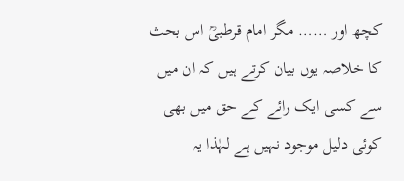کچھ اور …… مگر امام قرطبیؒ اس بحث کا خلاصہ یوں بیان کرتے ہیں کہ ان میں سے کسی ایک رائے کے حق میں بھی کوئی دلیل موجود نہیں ہے لہٰذا یہ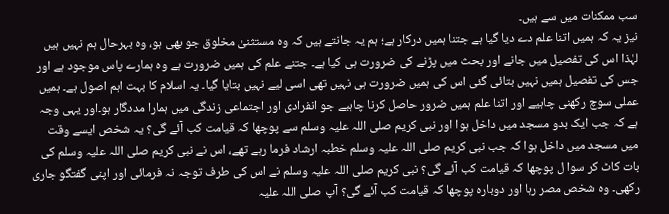سب ممکنات میں سے ہیں۔
نیز یہ کہ ہمیں اتنا علم دے دیا گیا ہے جتنا ہمیں درکار ہے؛ ہم یہ جانتے ہیں کہ وہ مستثنیٰ مخلوق جو بھی ہو، وہ بہرحال ہم نہیں ہیں لہٰذا اس کی تفصیل میں جانے اور بحث میں پڑنے کی ضرورت ہی کیا ہے۔ جتنے علم کی ہمیں ضرورت ہے وہ ہمارے پاس موجود ہے اور جس کی تفصیل ہمیں نہیں بتائی گئی اس کی ہمیں ضرورت ہی نہیں تھی اسی لیے نہیں بتایا گیا۔ یہ اسلام کا بہت اہم اصول ہے۔ ہمیں عملی سوچ رکھنی چاہیے اور اتنا علم ہمیں ضرور حاصل کرنا چاہیے جو انفرادی اور اجتماعی زندگی میں ہمارا مددگار ہو۔اور یہی وجہ ہے کہ جب ایک بدو مسجد میں داخل ہوا اور نبی کریم صلی اللہ علیہ وسلم سے پوچھا کہ قیامت کب آئے گی؟ یہ شخص ایسے وقت میں مسجد میں داخل ہوا کہ جب نبی کریم صلی اللہ علیہ وسلم خطبہ ارشاد فرما رہے تھے، اس نے نبی کریم صلی اللہ علیہ وسلم کی بات کاٹ کر سوا ل پوچھا کہ قیامت کب آئے گی؟ نبی کریم صلی اللہ علیہ وسلم نے اس کی طرف توجہ نہ فرمائی اور اپنی گفتگو جاری رکھی۔ وہ شخص مصر رہا اور دوبارہ پوچھا کہ قیامت کب آئے گی؟ آپ صلی اللہ علیہ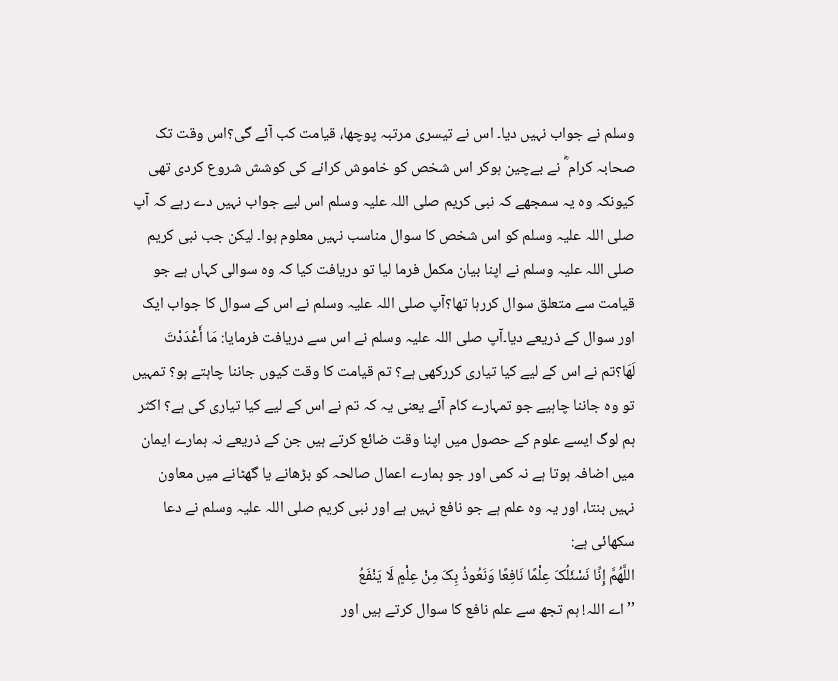وسلم نے جواب نہیں دیا۔ اس نے تیسری مرتبہ پوچھا، قیامت کب آئے گی؟اس وقت تک صحابہ کرام ؓ نے بےچین ہوکر اس شخص کو خاموش کرانے کی کوشش شروع کردی تھی کیونکہ وہ یہ سمجھے کہ نبی کریم صلی اللہ علیہ وسلم اس لیے جواب نہیں دے رہے کہ آپ صلی اللہ علیہ وسلم کو اس شخص کا سوال مناسب نہیں معلوم ہوا۔ لیکن جب نبی کریم صلی اللہ علیہ وسلم نے اپنا بیان مکمل فرما لیا تو دریافت کیا کہ وہ سوالی کہاں ہے جو قیامت سے متعلق سوال کررہا تھا؟آپ صلی اللہ علیہ وسلم نے اس کے سوال کا جواب ایک اور سوال کے ذریعے دیا۔آپ صلی اللہ علیہ وسلم نے اس سے دریافت فرمایا: مَا أَعْدَدْتَ لَهَا؟تم نے اس کے لیے کیا تیاری کررکھی ہے؟ تم قیامت کا وقت کیوں جاننا چاہتے ہو؟ تمہیں تو وہ جاننا چاہیے جو تمہارے کام آئے یعنی یہ کہ تم نے اس کے لیے کیا تیاری کی ہے؟ اکثر ہم لوگ ایسے علوم کے حصول میں اپنا وقت ضائع کرتے ہیں جن کے ذریعے نہ ہمارے ایمان میں اضافہ ہوتا ہے نہ کمی اور جو ہمارے اعمال صالحہ کو بڑھانے یا گھٹانے میں معاون نہیں بنتا، اور یہ وہ علم ہے جو نافع نہیں ہے اور نبی کریم صلی اللہ علیہ وسلم نے دعا سکھائی ہے:
اللَّهُمَّ إِنِّا نَسْئَلُکَ عِلْمًا نَافِعًا وَنَعُوذُ بِکَ مِنْ عِلْمٍ لَا يَنْفَعُ
’’اے اللہ! ہم تجھ سے علم نافع کا سوال کرتے ہیں اور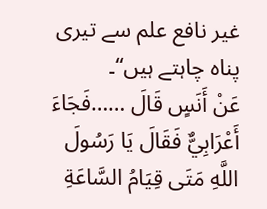غیر نافع علم سے تیری پناہ چاہتے ہیں‘‘۔
عَنْ أَنَسٍ قَالَ ……فَجَاءَ أَعْرَابِيٌّ فَقَالَ يَا رَسُولَ اللَّهِ مَتَى قِيَامُ السَّاعَةِ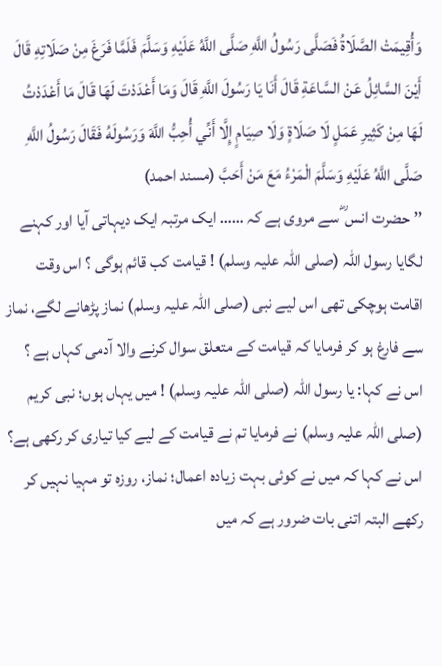وَأُقِيمَتْ الصَّلَاةُ فَصَلَّى رَسُولُ اللَّهِ صَلَّى اللَّهُ عَلَيْهِ وَسَلَّمَ فَلَمَّا فَرَغَ مِنْ صَلَاتِهِ قَالَ أَيْنَ السَّائِلُ عَنْ السَّاعَةِ قَالَ أَنَا يَا رَسُولَ اللَّهِ قَالَ وَمَا أَعْدَدْتَ لَهَا قَالَ مَا أَعْدَدْتُ لَهَا مِنْ كَثِيرِ عَمَلٍ لَا صَلَاةٍ وَلَا صِيَامٍ إِلَّا أَنِّي أُحِبُّ اللَّهَ وَرَسُولَهُ فَقَالَ رَسُولُ اللَّهِ صَلَّى اللَّهُ عَلَيْهِ وَسَلَّمَ الْمَرْءُ مَعَ مَنْ أَحَبَّ (مسند احمد)
’’ حضرت انس ؓ سے مروی ہے کہ …… ایک مرتبہ ایک دیہاتی آیا اور کہنے لگایا رسول اللہ (صلی اللہ علیہ وسلم) ! قیامت کب قائم ہوگی ؟ اس وقت اقامت ہوچکی تھی اس لیے نبی (صلی اللہ علیہ وسلم) نماز پڑھانے لگے، نماز سے فارغ ہو کر فرمایا کہ قیامت کے متعلق سوال کرنے والا آدمی کہاں ہے ؟ اس نے کہا: یا رسول اللہ (صلی اللہ علیہ وسلم) ! میں یہاں ہوں؛ نبی کریم (صلی اللہ علیہ وسلم) نے فرمایا تم نے قیامت کے لیے کیا تیاری کر رکھی ہے؟ اس نے کہا کہ میں نے کوئی بہت زیادہ اعمال؛ نماز، روزہ تو مہیا نہیں کر رکھے البتہ اتنی بات ضرور ہے کہ میں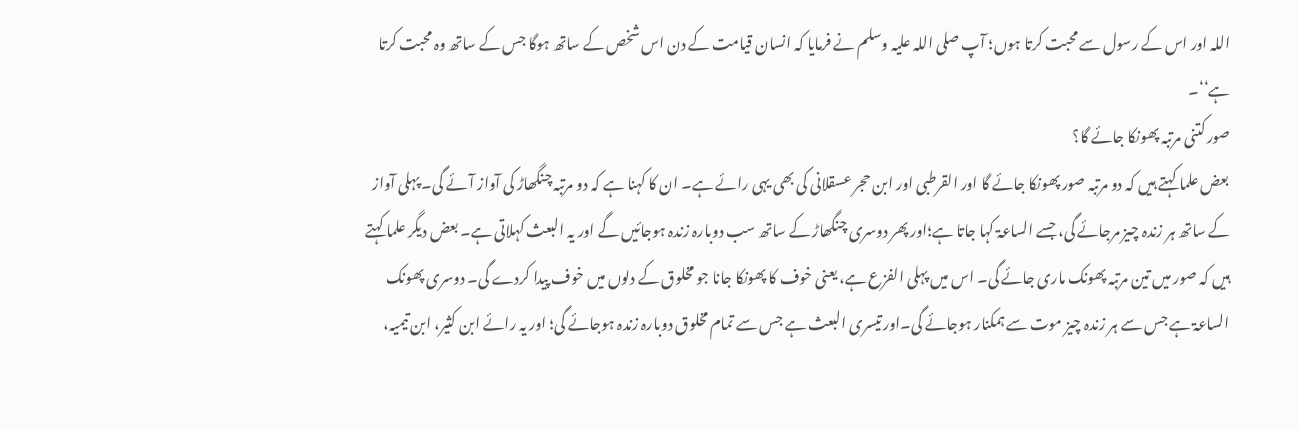اللہ اور اس کے رسول سے محبت کرتا ہوں؛ آپ صلی اللہ علیہ وسلم نے فرمایا کہ انسان قیامت کے دن اس شخص کے ساتھ ہوگا جس کے ساتھ وہ محبت کرتا ہے‘‘۔
صور کتنی مرتبہ پھونکا جائے گا؟
بعض علما کہتے ہیں کہ دو مرتبہ صور پھونکا جائے گا اور القرطبی اور ابن حجر عسقلانی کی بھی یہی رائے ہے۔ ان کا کہنا ہے کہ دو مرتبہ چنگھاڑ کی آواز آئے گی۔ پہلی آواز کے ساتھ ہر زندہ چیز مرجائے گی، جسے الساعۃ کہا جاتا ہے؛اور پھر دوسری چنگھاڑ کے ساتھ سب دوبارہ زندہ ہوجائیں گے اور یہ البعث کہلاتی ہے۔ بعض دیگر علما کہتے ہیں کہ صور میں تین مرتبہ پھونک ماری جائے گی۔ اس میں پہلی الفزع ہے، یعنی خوف کا پھونکا جانا جو مخلوق کے دلوں میں خوف پیدا کردے گی۔ دوسری پھونک الساعۃ ہے جس سے ہر زندہ چیز موت سے ہمکنار ہوجائے گی۔اور تیسری البعث ہے جس سے تمام مخلوق دوبارہ زندہ ہوجائے گی؛ اور یہ رائے ابن کثیر، ابن تیمیہ،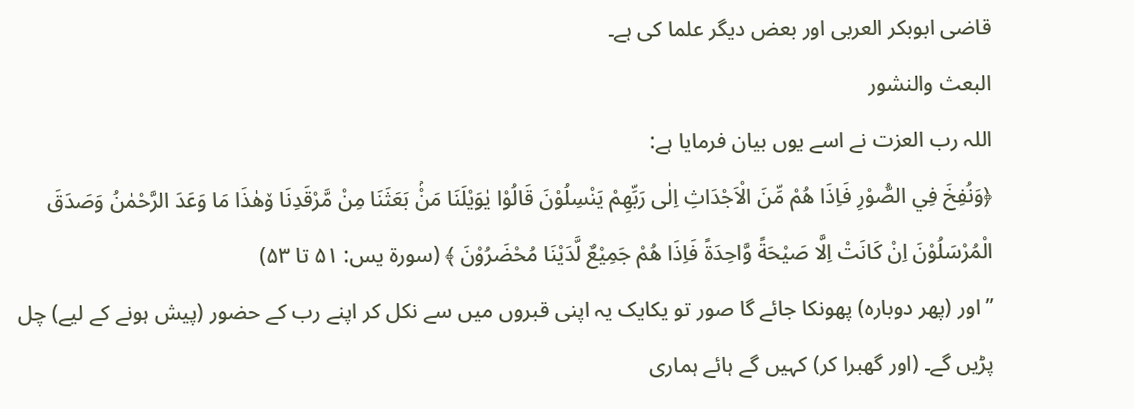قاضی ابوبکر العربی اور بعض دیگر علما کی ہے۔
البعث والنشور
اللہ رب العزت نے اسے یوں بیان فرمایا ہے:
﴿وَنُفِخَ فِي الصُّوْرِ فَاِذَا هُمْ مِّنَ الْاَجْدَاثِ اِلٰى رَبِّهِمْ يَنْسِلُوْنَ قَالُوْا يٰوَيْلَنَا مَنْۢ بَعَثَنَا مِنْ مَّرْقَدِنَا ۆھٰذَا مَا وَعَدَ الرَّحْمٰنُ وَصَدَقَ الْمُرْسَلُوْنَ اِنْ كَانَتْ اِلَّا صَيْحَةً وَّاحِدَةً فَاِذَا هُمْ جَمِيْعٌ لَّدَيْنَا مُحْضَرُوْنَ ﴾ (سورۃ یس: ۵۱ تا ۵۳)
’’ اور (پھر دوبارہ) پھونکا جائے گا صور تو یکایک یہ اپنی قبروں میں سے نکل کر اپنے رب کے حضور (پیش ہونے کے لیے) چل پڑیں گے۔ (اور گھبرا کر) کہیں گے ہائے ہماری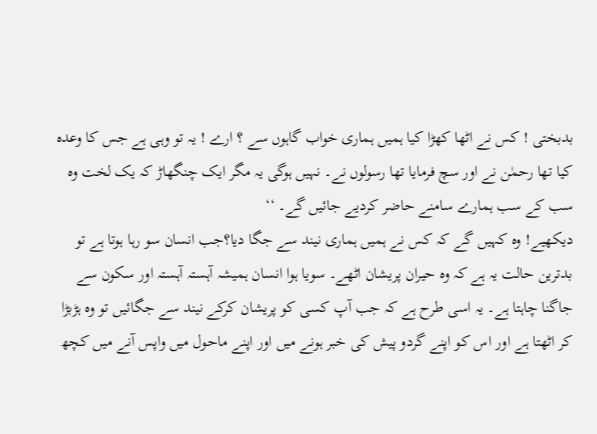بدبختی ! کس نے اٹھا کھڑا کیا ہمیں ہماری خواب گاہوں سے ؟ ارے ! یہ تو وہی ہے جس کا وعدہ کیا تھا رحمٰن نے اور سچ فرمایا تھا رسولوں نے۔ نہیں ہوگی یہ مگر ایک چنگھاڑ کہ یک لخت وہ سب کے سب ہمارے سامنے حاضر کردیے جائیں گے۔ ‘‘
دیکھیے! وہ کہیں گے کہ کس نے ہمیں ہماری نیند سے جگا دیا؟جب انسان سو رہا ہوتا ہے تو بدترین حالت یہ ہے کہ وہ حیران پریشان اٹھے۔ سویا ہوا انسان ہمیشہ آہستہ آہستہ اور سکون سے جاگنا چاہتا ہے۔ یہ اسی طرح ہے کہ جب آپ کسی کو پریشان کرکے نیند سے جگائیں تو وہ ہڑبڑا کر اٹھتا ہے اور اس کو اپنے گردو پیش کی خبر ہونے میں اور اپنے ماحول میں واپس آنے میں کچھ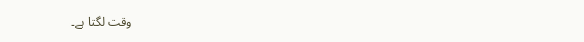وقت لگتا ہے۔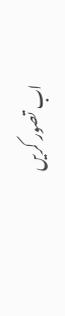اب تصور کریں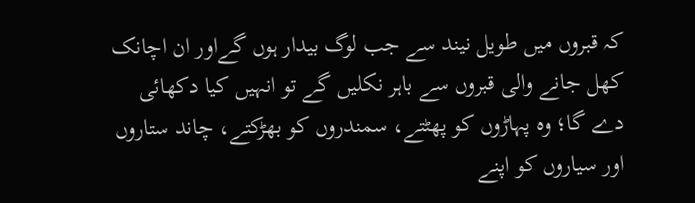کہ قبروں میں طویل نیند سے جب لوگ بیدار ہوں گےاور ان اچانک کھل جانے والی قبروں سے باہر نکلیں گے تو انہیں کیا دکھائی دے گا؛ وہ پہاڑوں کو پھٹتے، سمندروں کو بھڑکتے، چاند ستاروں اور سیاروں کو اپنے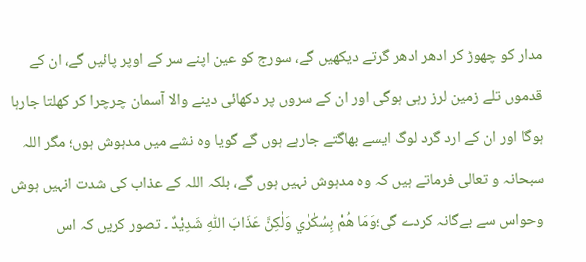مدار کو چھوڑ کر ادھر ادھر گرتے دیکھیں گے، سورج کو عین اپنے سر کے اوپر پائیں گے، ان کے قدموں تلے زمین لرز رہی ہوگی اور ان کے سروں پر دکھائی دینے والا آسمان چرچرا کر کھلتا جارہا ہوگا اور ان کے ارد گرد لوگ ایسے بھاگتے جارہے ہوں گے گویا وہ نشے میں مدہوش ہوں؛ مگر اللہ سبحانہ و تعالی فرماتے ہیں کہ وہ مدہوش نہیں ہوں گے، بلکہ اللہ کے عذاب کی شدت انہیں ہوش وحواس سے بےگانہ کردے گی؛وَمَا هُمْ بِسُكٰرٰي وَلٰكِنَّ عَذَابَ اللّٰهِ شَدِيْدٌ ۔ تصور کریں کہ اس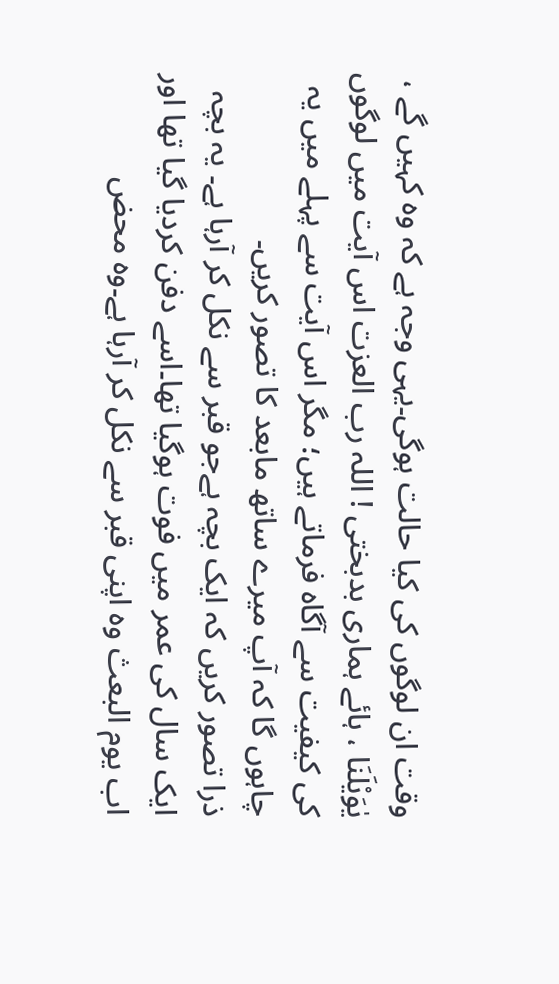وقت ان لوگوں کی کیا حالت ہوگی۔یہی وجہ ہے کہ وہ کہیں گے ، يٰوَيْلَنَا ، ہائے ہماری بدبختی ! اللہ رب العزت اس آیت میں لوگوں کی کیفیت سے آگاہ فرماتے ہیں؛ مگر اس آیت سے پہلے میں یہ چاہوں گا کہ آپ میرے ساتھ مابعد کا تصور کریں۔
ذرا تصور کریں کہ ایک بچہ ہےجو قبر سے نکل کر آرہا ہے۔ یہ بچہ ایک سال کی عمر میں فوت ہوگیا تھا۔اسے دفن کردیا گیا تھا اور اب یوم البعث وہ اپنی قبر سے نکل کر آرہا ہے۔وہ محض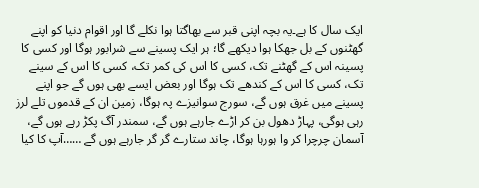ایک سال کا ہے۔یہ بچہ اپنی قبر سے بھاگتا ہوا نکلے گا اور اقوام دنیا کو اپنے گھٹنوں کے بل جھکا ہوا دیکھے گا؛ ہر ایک پسینے سے شرابور ہوگا اور کسی کا پسینہ اس کے گھٹنے تک، کسی کا اس کی کمر تک، کسی کا اس کے سینے تک، کسی کا اس کے کندھے تک ہوگا اور بعض ایسے بھی ہوں گے جو اپنے پسینے میں غرق ہوں گے، سورج سوانیزے پہ ہوگا، زمین ان کے قدموں تلے لرز رہی ہوگی، پہاڑ دھول بن کر اڑے جارہے ہوں گے، سمندر آگ پکڑ رہے ہوں گے، آسمان چرچرا کر وا ہورہا ہوگا، چاند ستارے گر گر جارہے ہوں گے ……آپ کا کیا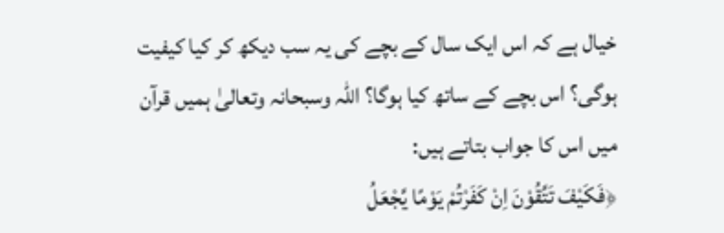خیال ہے کہ اس ایک سال کے بچے کی یہ سب دیکھ کر کیا کیفیت ہوگی؟ اس بچے کے ساتھ کیا ہوگا؟ اللہ وسبحانہ وتعالیٰ ہمیں قرآن میں اس کا جواب بتاتے ہیں:
﴿فَكَيْفَ تَتَّقُوْنَ اِنْ كَفَرْتُمْ يَوْمًا يَّجْعَلُ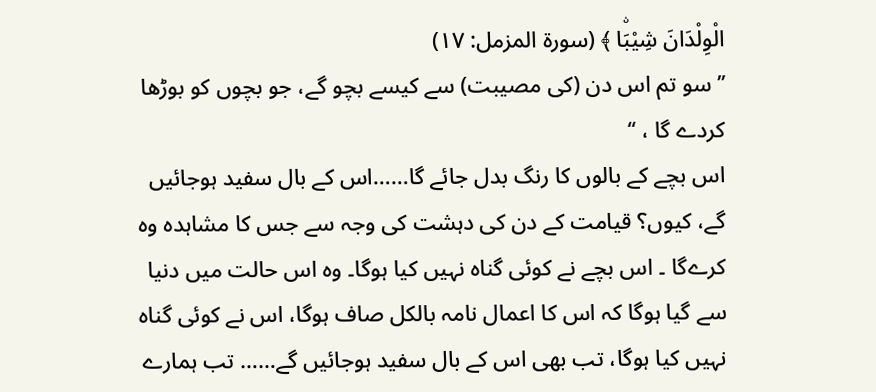الْوِلْدَانَ شِيْبَۨا ﴾ (سورۃ المزمل: ۱۷)
’’ سو تم اس دن (کی مصیبت) سے کیسے بچو گے، جو بچوں کو بوڑھا کردے گا ، ‘‘
اس بچے کے بالوں کا رنگ بدل جائے گا……اس کے بال سفید ہوجائیں گے، کیوں؟ قیامت کے دن کی دہشت کی وجہ سے جس کا مشاہدہ وہ کرےگا ۔ اس بچے نے کوئی گناہ نہیں کیا ہوگا۔ وہ اس حالت میں دنیا سے گیا ہوگا کہ اس کا اعمال نامہ بالکل صاف ہوگا، اس نے کوئی گناہ نہیں کیا ہوگا، تب بھی اس کے بال سفید ہوجائیں گے…… تب ہمارے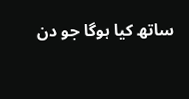ساتھ کیا ہوگا جو دن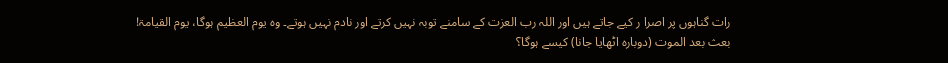رات گناہوں پر اصرا ر کیے جاتے ہیں اور اللہ رب العزت کے سامنے توبہ نہیں کرتے اور نادم نہیں ہوتے۔ وہ یوم العظیم ہوگا، یوم القیامۃ!
بعث بعد الموت (دوبارہ اٹھایا جانا) کیسے ہوگا؟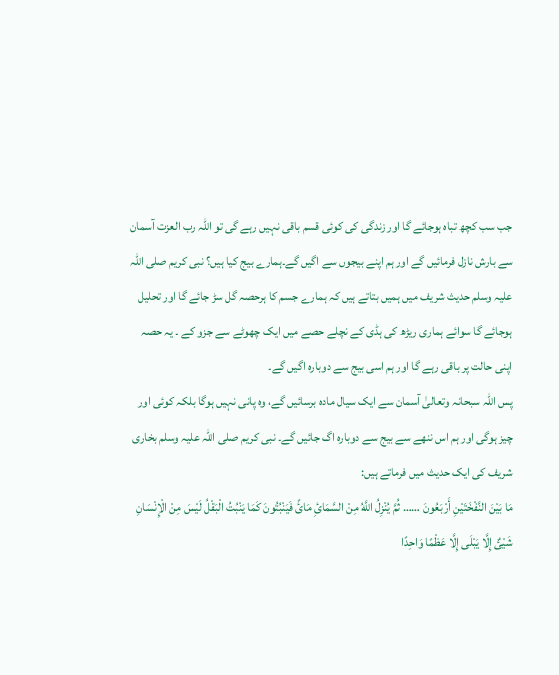جب سب کچھ تباہ ہوجائے گا اور زندگی کی کوئی قسم باقی نہیں رہے گی تو اللہ رب العزت آسمان سے بارش نازل فرمائیں گے اور ہم اپنے بیجوں سے اگیں گے۔ہمارے بیج کیا ہیں؟ نبی کریم صلی اللہ علیہ وسلم حدیث شریف میں ہمیں بتاتے ہیں کہ ہمارے جسم کا ہرحصہ گل سڑ جائے گا اور تحلیل ہوجائے گا سوائے ہماری ریڑھ کی ہڈی کے نچلے حصے میں ایک چھوٹے سے جزو کے ۔ یہ حصہ اپنی حالت پر باقی رہے گا اور ہم اسی بیج سے دوبارہ اگیں گے۔
پس اللہ سبحانہ وتعالیٰ آسمان سے ایک سیال مادہ برسائیں گے، وہ پانی نہیں ہوگا بلکہ کوئی اور چیز ہوگی اور ہم اس ننھے سے بیج سے دوبارہ اگ جائیں گے۔ نبی کریم صلی اللہ علیہ وسلم بخاری شریف کی ایک حدیث میں فرماتے ہیں:
مَا بَيْنَ النَّفْخَتَيْنِ أَرْبَعُونَ …… ثُمَّ يُنْزِلُ اللَّهُ مِنْ السَّمَائِ مَائً فَيَنْبُتُونَ کَمَا يَنْبُتُ الْبَقْلُ لَيْسَ مِنْ الْإِنْسَانِ شَيْئٌ إِلَّا يَبْلَی إِلَّا عَظْمًا وَاحِدًا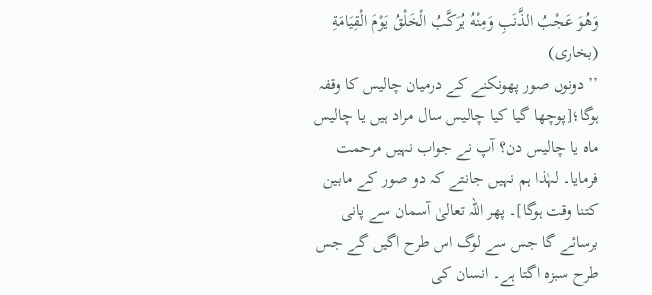وَهُوَ عَجْبُ الذَّنَبِ وَمِنْهُ يُرَکَّبُ الْخَلْقُ يَوْمَ الْقِيَامَةِ (بخاری)
’’ دونوں صور پھونکنے کے درمیان چالیس کا وقفہ ہوگا؛[پوچھا گیا کیا چالیس سال مراد ہیں یا چالیس ماہ یا چالیس دن؟ آپ نے جواب نہیں مرحمت فرمایا۔ لہٰذا ہم نہیں جانتے کہ دو صور کے مابین کتنا وقت ہوگا]۔ پھر اللہ تعالیٰ آسمان سے پانی برسائے گا جس سے لوگ اس طرح اگیں گے جس طرح سبزہ اگتا ہے۔ انسان کی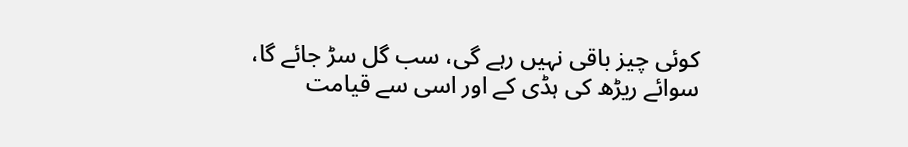کوئی چیز باقی نہیں رہے گی، سب گل سڑ جائے گا، سوائے ریڑھ کی ہڈی کے اور اسی سے قیامت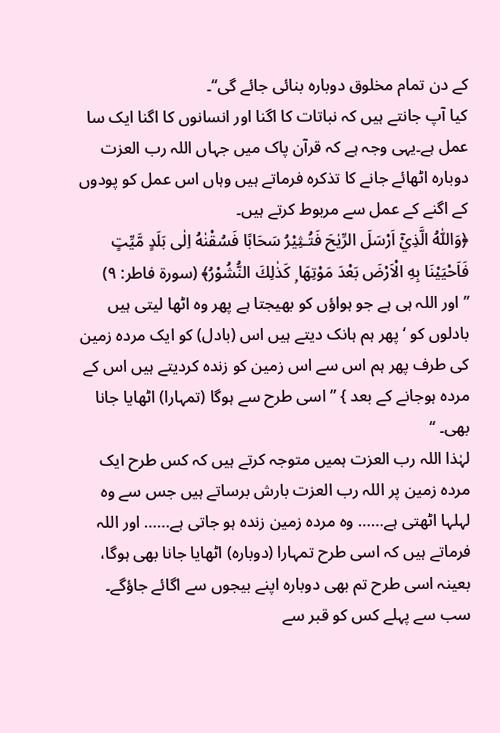کے دن تمام مخلوق دوبارہ بنائی جائے گی‘‘۔
کیا آپ جانتے ہیں کہ نباتات کا اگنا اور انسانوں کا اگنا ایک سا عمل ہے۔یہی وجہ ہے کہ قرآن پاک میں جہاں اللہ رب العزت دوبارہ اٹھائے جانے کا تذکرہ فرماتے ہیں وہاں اس عمل کو پودوں کے اگنے کے عمل سے مربوط کرتے ہیں۔
﴿وَاللّٰهُ الَّذِيْٓ اَرْسَلَ الرِّيٰحَ فَتُـثِيْرُ سَحَابًا فَسُقْنٰهُ اِلٰى بَلَدٍ مَّيِّتٍ فَاَحْيَيْنَا بِهِ الْاَرْضَ بَعْدَ مَوْتِهَا ۭ كَذٰلِكَ النُّشُوْرُ﴾ (سورۃ فاطر: ۹)
’’ اور اللہ ہی ہے جو ہواؤں کو بھیجتا ہے پھر وہ اٹھا لیتی ہیں بادلوں کو ‘ پھر ہم ہانک دیتے ہیں اس (بادل) کو ایک مردہ زمین کی طرف پھر ہم اس سے اس زمین کو زندہ کردیتے ہیں اس کے مردہ ہوجانے کے بعد } ” اسی طرح سے ہوگا (تمہارا) اٹھایا جانا بھی۔ ‘‘
لہٰذا اللہ رب العزت ہمیں متوجہ کرتے ہیں کہ کس طرح ایک مردہ زمین پر اللہ رب العزت بارش برساتے ہیں جس سے وہ لہلہا اٹھتی ہے…… وہ مردہ زمین زندہ ہو جاتی ہے…… اور اللہ فرماتے ہیں کہ اسی طرح تمہارا (دوبارہ) اٹھایا جانا بھی ہوگا، بعینہ اسی طرح تم بھی دوبارہ اپنے بیجوں سے اگائے جاؤگے۔
سب سے پہلے کس کو قبر سے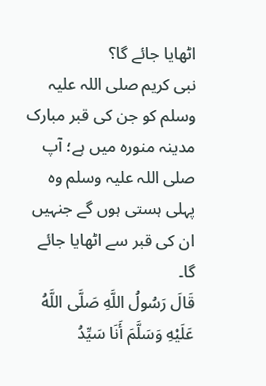اٹھایا جائے گا؟
نبی کریم صلی اللہ علیہ وسلم کو جن کی قبر مبارک مدینہ منورہ میں ہے؛ آپ صلی اللہ علیہ وسلم وہ پہلی ہستی ہوں گے جنہیں ان کی قبر سے اٹھایا جائے گا۔
قَالَ رَسُولُ اللَّهِ صَلَّی اللَّهُ عَلَيْهِ وَسَلَّمَ أَنَا سَيِّدُ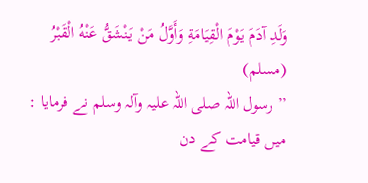وَلَدِ آدَمَ يَوْمَ الْقِيَامَةِ وَأَوَّلُ مَنْ يَنْشَقُّ عَنْهُ الْقَبْرُ (مسلم)
’’ رسول اللہ صلی اللہ علیہ وآلہ وسلم نے فرمایا : میں قیامت کے دن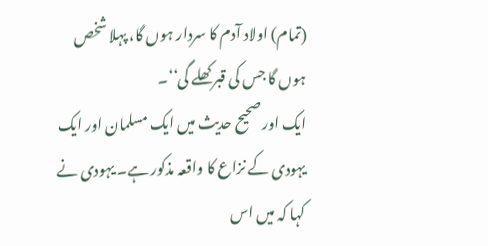(تمام) اولاد آدم کا سردار ہوں گا، پہلا شخص ہوں گا جس کی قبر کھلے گی‘‘۔
ایک اور صحیح حدیث میں ایک مسلمان اور ایک یہودی کے نزاع کا واقعہ مذکور ہے۔ یہودی نے کہا کہ میں اس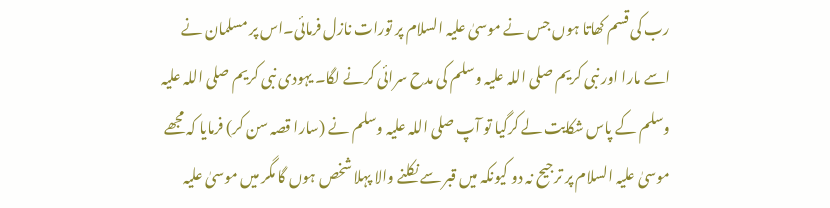رب کی قسم کھاتا ہوں جس نے موسیٰ علیہ السلام پر تورات نازل فرمائی۔اس پر مسلمان نے اسے مارا اور نبی کریم صلی اللہ علیہ وسلم کی مدح سرائی کرنے لگا۔ یہودی نبی کریم صلی اللہ علیہ وسلم کے پاس شکایت لے کرگیا تو آپ صلی اللہ علیہ وسلم نے (سارا قصہ سن کر) فرمایا کہ مجھے موسیٰ علیہ السلام پر ترجیح نہ دو کیونکہ میں قبر سے نکلنے والا پہلا شخص ہوں گا مگر میں موسیٰ علیہ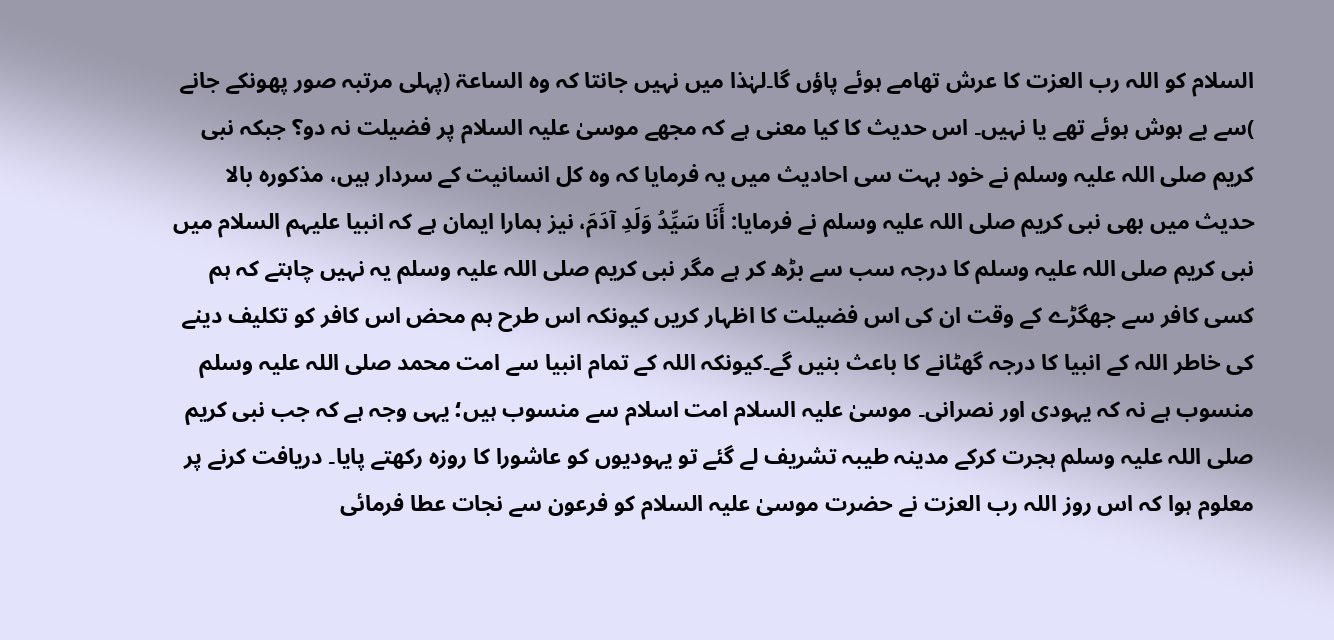السلام کو اللہ رب العزت کا عرش تھامے ہوئے پاؤں گا۔لہٰذا میں نہیں جانتا کہ وہ الساعۃ (پہلی مرتبہ صور پھونکے جانے )سے بے ہوش ہوئے تھے یا نہیں۔ اس حدیث کا کیا معنی ہے کہ مجھے موسیٰ علیہ السلام پر فضیلت نہ دو؟ جبکہ نبی کریم صلی اللہ علیہ وسلم نے خود بہت سی احادیث میں یہ فرمایا کہ وہ کل انسانیت کے سردار ہیں، مذکورہ بالا حدیث میں بھی نبی کریم صلی اللہ علیہ وسلم نے فرمایا: أَنَا سَيِّدُ وَلَدِ آدَمَ، نیز ہمارا ایمان ہے کہ انبیا علیہم السلام میں نبی کریم صلی اللہ علیہ وسلم کا درجہ سب سے بڑھ کر ہے مگر نبی کریم صلی اللہ علیہ وسلم یہ نہیں چاہتے کہ ہم کسی کافر سے جھگڑے کے وقت ان کی اس فضیلت کا اظہار کریں کیونکہ اس طرح ہم محض اس کافر کو تکلیف دینے کی خاطر اللہ کے انبیا کا درجہ گھٹانے کا باعث بنیں گے۔کیونکہ اللہ کے تمام انبیا سے امت محمد صلی اللہ علیہ وسلم منسوب ہے نہ کہ یہودی اور نصرانی۔ موسیٰ علیہ السلام امت اسلام سے منسوب ہیں؛ یہی وجہ ہے کہ جب نبی کریم صلی اللہ علیہ وسلم ہجرت کرکے مدینہ طیبہ تشریف لے گئے تو یہودیوں کو عاشورا کا روزہ رکھتے پایا۔ دریافت کرنے پر معلوم ہوا کہ اس روز اللہ رب العزت نے حضرت موسیٰ علیہ السلام کو فرعون سے نجات عطا فرمائی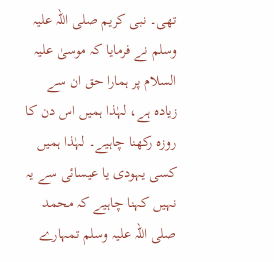تھی۔ نبی کریم صلی اللہ علیہ وسلم نے فرمایا کہ موسیٰ علیہ السلام پر ہمارا حق ان سے زیادہ ہے، لہٰذا ہمیں اس دن کا روزہ رکھنا چاہیے۔ لہٰذا ہمیں کسی یہودی یا عیسائی سے یہ نہیں کہنا چاہیے کہ محمد صلی اللہ علیہ وسلم تمہارے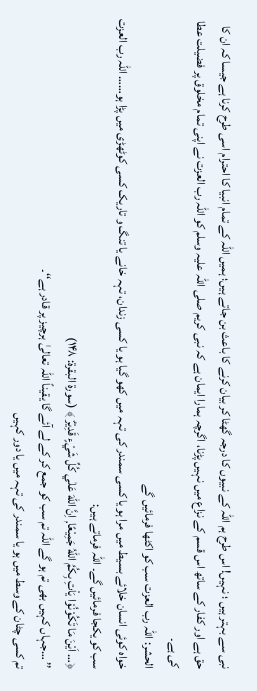نبی سے بہتر ہیں ؛ نہیں! اس طرح ہم اللہ کے نبیوں کا درجہ گھٹا کر بیان کرنے کا باعث بن جاتے ہیں؛ ہمیں اللہ کے تمام انبیا کا احترام اسی طرح کرنا ہے جیسا کہ ان کا حق ہے اور کفار کے ساتھ اس قسم کے نزاع میں نہیں پڑنا، اگرچہ ہمارا ایمان ہے کہ نبی کریم صلی اللہ علیہ وسلم کو اللہ رب العزت نے اپنی تمام مخلوق پر فضیلت عطا کی ہے۔
الحشر: اللہ رب العزت سب کو اکٹھا فرمائیں گے
خواہ کوئی انسان خلائے بسیط میں مرا ہو یا کسی سمندر کی تہہ میں کھو گیا ہو یا کسی زندان، تہہ خانے یا تنگ و تاریک کسی کوٹھڑی میں پڑا ہو…… اللہ رب العزت سب کو یکجا فرمائیں گے۔ اللہ فرماتے ہیں:
﴿… اَيْنَ مَا تَكُوْنُوْا يَاْتِ بِكُمُ اللّٰهُ جَمِيْعًا ۭ اِنَّ اللّٰهَ عَلٰي كُلِّ شَيْءٍ قَدِيْرٌ ﴾ (سورۃ البقرۃ: ۱۴۸)
’’ …جہاں کہیں بھی تم ہو گے اللہ تم سب کو جمع کر کے لے آئے گا یقیناً اللہ تعالیٰ ہرچیز پر قادر ہے‘‘۔
تم کسی چٹان کے وسط میں ہو یا سمندر کی تہہ میں یا دور کہیں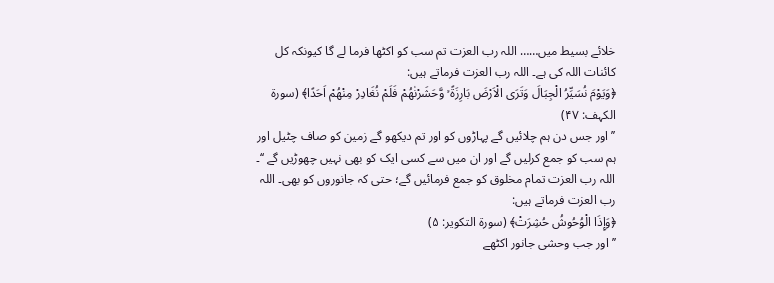خلائے بسیط میں…… اللہ رب العزت تم سب کو اکٹھا فرما لے گا کیونکہ کل کائنات اللہ کی ہے۔ اللہ رب العزت فرماتے ہیں:
﴿وَيَوْمَ نُسَيِّرُ الْجِبَالَ وَتَرَى الْاَرْضَ بَارِزَةً ۙ وَّحَشَرْنٰهُمْ فَلَمْ نُغَادِرْ مِنْهُمْ اَحَدًا﴾ (سورۃ الکہف: ۴۷)
’’ اور جس دن ہم چلائیں گے پہاڑوں کو اور تم دیکھو گے زمین کو صاف چٹیل اور ہم سب کو جمع کرلیں گے اور ان میں سے کسی ایک کو بھی نہیں چھوڑیں گے ‘‘۔
اللہ رب العزت تمام مخلوق کو جمع فرمائیں گے؛ حتی کہ جانوروں کو بھی۔ اللہ رب العزت فرماتے ہیں:
﴿وَإِذَا الْوُحُوشُ حُشِرَتْ﴾ (سورۃ التکویر: ۵)
’’اور جب وحشی جانور اکٹھے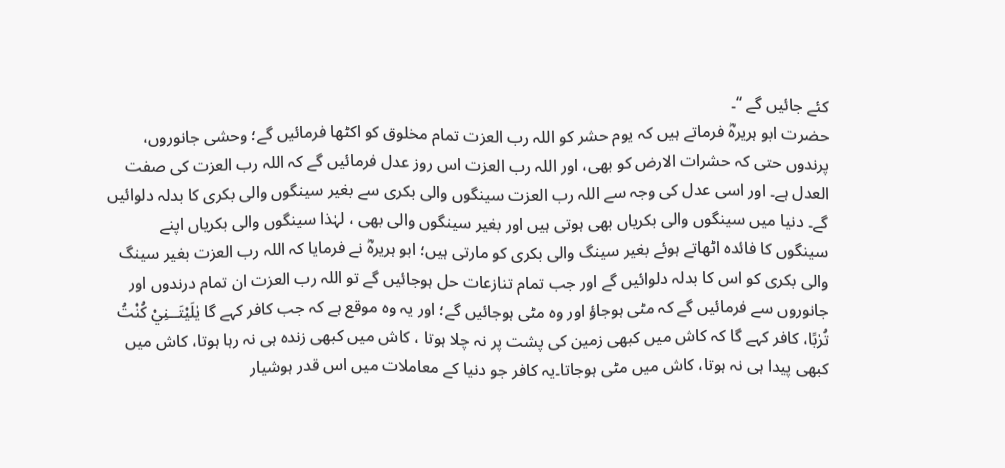کئے جائیں گے ‘‘۔
حضرت ابو ہریرہؓ فرماتے ہیں کہ یوم حشر کو اللہ رب العزت تمام مخلوق کو اکٹھا فرمائیں گے؛ وحشی جانوروں، پرندوں حتی کہ حشرات الارض کو بھی، اور اللہ رب العزت اس روز عدل فرمائیں گے کہ اللہ رب العزت کی صفت العدل ہے۔ اور اسی عدل کی وجہ سے اللہ رب العزت سینگوں والی بکری سے بغیر سینگوں والی بکری کا بدلہ دلوائیں گے۔ دنیا میں سینگوں والی بکریاں بھی ہوتی ہیں اور بغیر سینگوں والی بھی ، لہٰذا سینگوں والی بکریاں اپنے سینگوں کا فائدہ اٹھاتے ہوئے بغیر سینگ والی بکری کو مارتی ہیں؛ ابو ہریرہؓ نے فرمایا کہ اللہ رب العزت بغیر سینگ والی بکری کو اس کا بدلہ دلوائیں گے اور جب تمام تنازعات حل ہوجائیں گے تو اللہ رب العزت ان تمام درندوں اور جانوروں سے فرمائیں گے کہ مٹی ہوجاؤ اور وہ مٹی ہوجائیں گے؛ اور یہ وہ موقع ہے کہ جب کافر کہے گا يٰلَيْتَــنِيْ كُنْتُ تُرٰبًا، کافر کہے گا کہ کاش میں کبھی زمین کی پشت پر نہ چلا ہوتا ، کاش میں کبھی زندہ ہی نہ رہا ہوتا، کاش میں کبھی پیدا ہی نہ ہوتا، کاش میں مٹی ہوجاتا۔یہ کافر جو دنیا کے معاملات میں اس قدر ہوشیار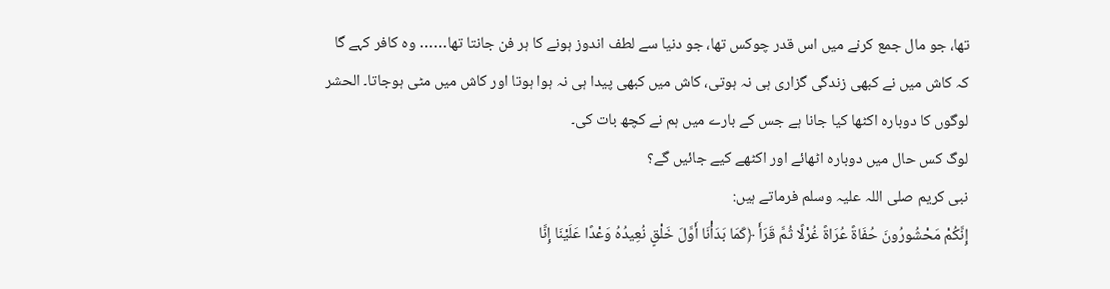تھا، جو مال جمع کرنے میں اس قدر چوکس تھا، جو دنیا سے لطف اندوز ہونے کا ہر فن جانتا تھا…… وہ کافر کہے گا کہ کاش میں نے کبھی زندگی گزاری ہی نہ ہوتی، کاش میں کبھی پیدا ہی نہ ہوا ہوتا اور کاش میں مٹی ہوجاتا۔ الحشر لوگوں کا دوبارہ اکٹھا کیا جانا ہے جس کے بارے میں ہم نے کچھ بات کی۔
لوگ کس حال میں دوبارہ اٹھائے اور اکٹھے کیے جائیں گے؟
نبی کریم صلی اللہ علیہ وسلم فرماتے ہیں:
إِنَّکُمْ مَحْشُورُونَ حُفَاةً عُرَاةً غُرْلًا ثُمَّ قَرَأَ ﴿کَمَا بَدَأْنَا أَوَّلَ خَلْقٍ نُعِيدُهُ وَعْدًا عَلَيْنَا إِنَّا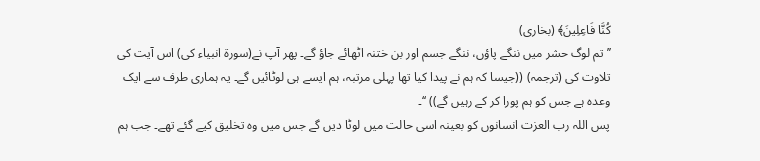کُنَّا فَاعِلِينَ﴾ (بخاری)
’’ تم لوگ حشر میں ننگے پاؤں، ننگے جسم اور بن ختنہ اٹھائے جاؤ گے۔ پھر آپ نے(سورۃ انبیاء کی) اس آیت کی تلاوت کی (ترجمہ) ((جیسا کہ ہم نے پیدا کیا تھا پہلی مرتبہ، ہم ایسے ہی لوٹائیں گے۔ یہ ہماری طرف سے ایک وعدہ ہے جس کو ہم پورا کر کے رہیں گے)) ‘‘۔
پس اللہ رب العزت انسانوں کو بعینہ اسی حالت میں لوٹا دیں گے جس میں وہ تخلیق کیے گئے تھے۔ جب ہم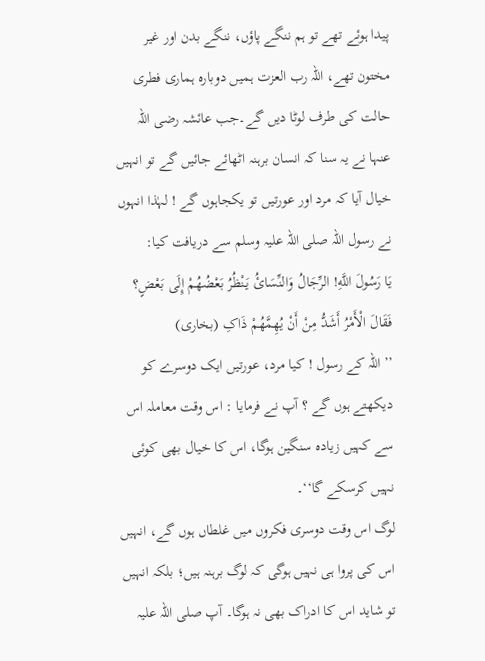پیدا ہوئے تھے تو ہم ننگے پاؤں، ننگے بدن اور غیر مختون تھے، اللہ رب العزت ہمیں دوبارہ ہماری فطری حالت کی طرف لوٹا دیں گے۔جب عائشہ رضی اللہ عنہا نے یہ سنا کہ انسان برہنہ اٹھائے جائیں گے تو انہیں خیال آیا کہ مرد اور عورتیں تو یکجاہوں گے ! لہٰذا انہوں نے رسول اللہ صلی اللہ علیہ وسلم سے دریافت کیا:
يَا رَسُولَ اللَّهِ! الرِّجَالُ وَالنِّسَائُ يَنْظُرُ بَعْضُهُمْ إِلَی بَعْضٍ؟ فَقَالَ الْأَمْرُ أَشَدُّ مِنْ أَنْ يُهِمَّهُمْ ذَاکِ (بخاری)
’’ اللہ کے رسول ! کیا مرد، عورتیں ایک دوسرے کو دیکھتے ہوں گے ؟ آپ نے فرمایا : اس وقت معاملہ اس سے کہیں زیادہ سنگین ہوگا، اس کا خیال بھی کوئی نہیں کرسکے گا‘‘۔
لوگ اس وقت دوسری فکروں میں غلطاں ہوں گے، انہیں اس کی پروا ہی نہیں ہوگی کہ لوگ برہنہ ہیں؛ بلکہ انہیں تو شاید اس کا ادراک بھی نہ ہوگا۔ آپ صلی اللہ علیہ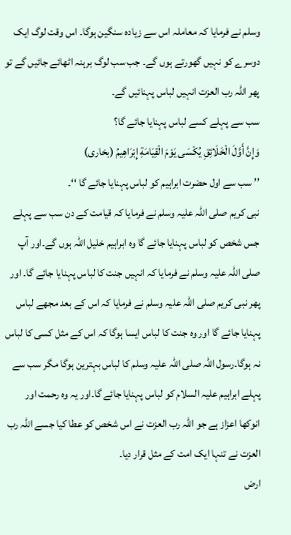وسلم نے فرمایا کہ معاملہ اس سے زیادہ سنگین ہوگا۔ اس وقت لوگ ایک دوسرے کو نہیں گھورتے ہوں گے۔ جب سب لوگ برہنہ اٹھائے جائیں گے تو پھر اللہ رب العزت انہیں لباس پہنائیں گے۔
سب سے پہلے کسے لباس پہنایا جائے گا؟
وَإِنَّ أَوَّلَ الْخَلَائِقِ يُکْسَی يَوْمَ الْقِيَامَةِ إِبْرَاهِيمُ (بخاری)
’’ سب سے اول حضرت ابراہیم کو لباس پہنایا جائے گا ‘‘۔
نبی کریم صلی اللہ علیہ وسلم نے فرمایا کہ قیامت کے دن سب سے پہلے جس شخص کو لباس پہنایا جائے گا وہ ابراہیم خلیل اللہ ہوں گے۔اور آپ صلی اللہ علیہ وسلم نے فرمایا کہ انہیں جنت کا لباس پہنایا جائے گا۔ اور پھر نبی کریم صلی اللہ علیہ وسلم نے فرمایا کہ اس کے بعد مجھے لباس پہنایا جائے گا اور وہ جنت کا لباس ایسا ہوگا کہ اس کے مثل کسی کا لباس نہ ہوگا۔رسول اللہ صلی اللہ علیہ وسلم کا لباس بہترین ہوگا مگر سب سے پہلے ابراہیم علیہ السلام کو لباس پہنایا جائے گا۔اور یہ وہ رحمت اور انوکھا اعزاز ہے جو اللہ رب العزت نے اس شخص کو عطا کیا جسے اللہ رب العزت نے تنہا ایک امت کے مثل قرار دیا۔
ارض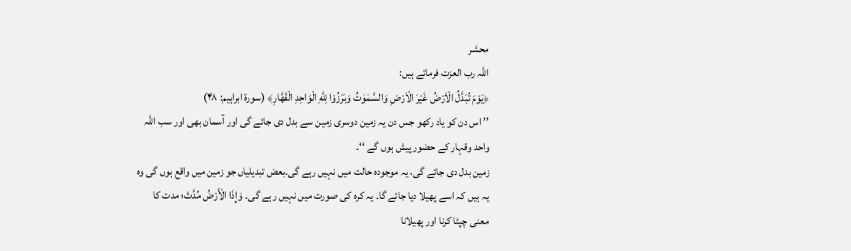محشر
اللہ رب العزت فرماتے ہیں:
﴿يَوْمَ تُبَدَّلُ الْاَرْضُ غَيْرَ الْاَرْضِ وَالسَّمٰوٰتُ وَبَرَزُوْا لِلّٰهِ الْوَاحِدِ الْقَهَّارِ﴾ (سورۃ ابراہیم: ۴۸)
’’ اس دن کو یاد رکھو جس دن یہ زمین دوسری زمین سے بدل دی جائے گی اور آسمان بھی اور سب اللہ واحد وقہار کے حضور پیش ہوں گے ‘‘۔
زمین بدل دی جائے گی، یہ موجودہ حالت میں نہیں رہے گی۔بعض تبدیلیاں جو زمین میں واقع ہوں گی وہ یہ ہیں کہ اسے پھیلا دیا جائے گا۔ یہ کرہ کی صورت میں نہیں رہے گی۔ وَإِذَا الْأَرْضُ مُدَّتْ؛ مدت کا معنی چپٹا کرنا اور پھیلانا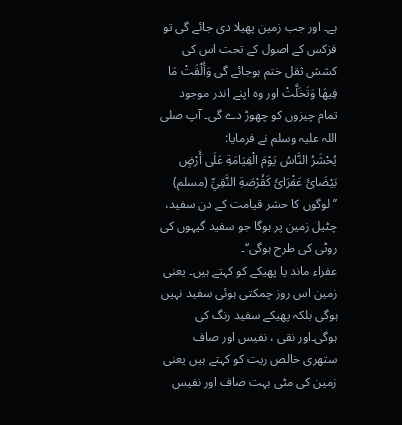ہے۔ اور جب زمین پھیلا دی جائے گی تو فزکس کے اصول کے تحت اس کی کشش ثقل ختم ہوجائے گی وَأَلْقَتْ مَا فِيهَا وَتَخَلَّتْ اور وہ اپنے اندر موجود تمام چیزوں کو چھوڑ دے گی۔ آپ صلی اللہ علیہ وسلم نے فرمایا:
يُحْشَرُ النَّاسُ يَوْمَ الْقِيَامَةِ عَلَی أَرْضٍ بَيْضَائَ عَفْرَائَ کَقُرْصَةِ النَّقِيِّ (مسلم)
’’لوگوں کا حشر قیامت کے دن سفید، چٹیل زمین پر ہوگا جو سفید گیہوں کی روٹی کی طرح ہوگی‘‘۔
عفراء ماند یا پھیکے کو کہتے ہیں۔ یعنی زمین اس روز چمکتی ہوئی سفید نہیں ہوگی بلکہ پھیکے سفید رنگ کی ہوگی۔اور نقی ، نفیس اور صاف ستھری خالص ریت کو کہتے ہیں یعنی زمین کی مٹی بہت صاف اور نفیس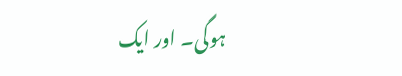ہوگی۔ اور ایک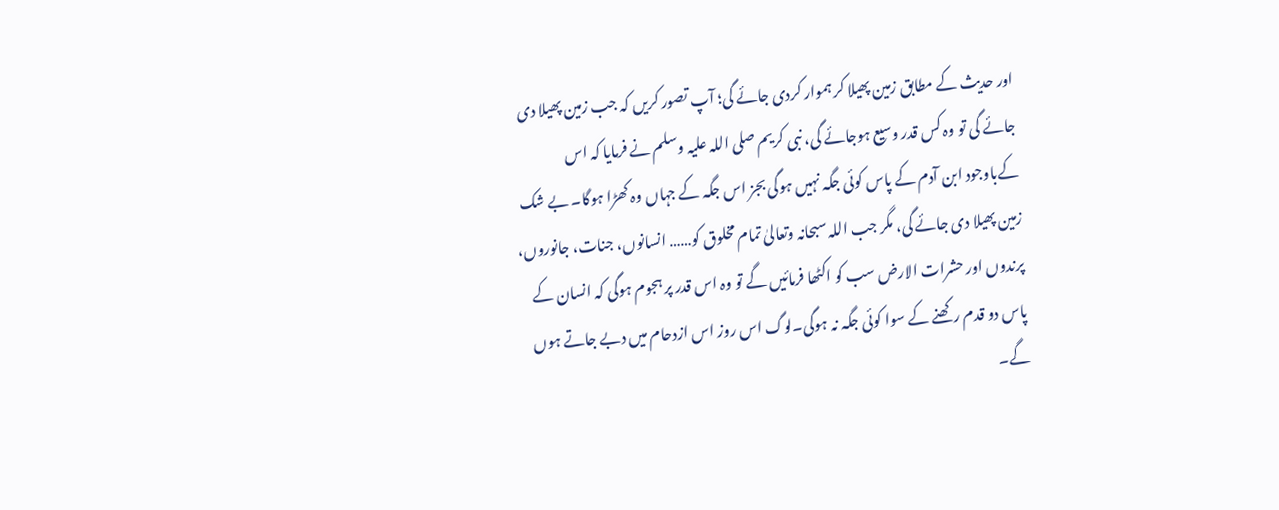اور حدیث کے مطابق زمین پھیلا کر ہموار کردی جائے گی؛ آپ تصور کریں کہ جب زمین پھیلا دی جائے گی تو وہ کس قدر وسیع ہوجائے گی، نبی کریم صلی اللہ علیہ وسلم نے فرمایا کہ اس کےباوجود ابن آدم کے پاس کوئی جگہ نہیں ہوگی بجز اس جگہ کے جہاں وہ کھڑا ہوگا۔ بے شک زمین پھیلا دی جائے گی، مگر جب اللہ سبحانہ وتعالیٰ تمام مخلوق کو…… انسانوں، جنات، جانوروں، پرندوں اور حشرات الارض سب کو اکٹھا فرمائیں گے تو وہ اس قدر پر ہجوم ہوگی کہ انسان کے پاس دو قدم رکھنے کے سوا کوئی جگہ نہ ہوگی۔لوگ اس روز اس ازدحام میں دبے جاتے ہوں گے۔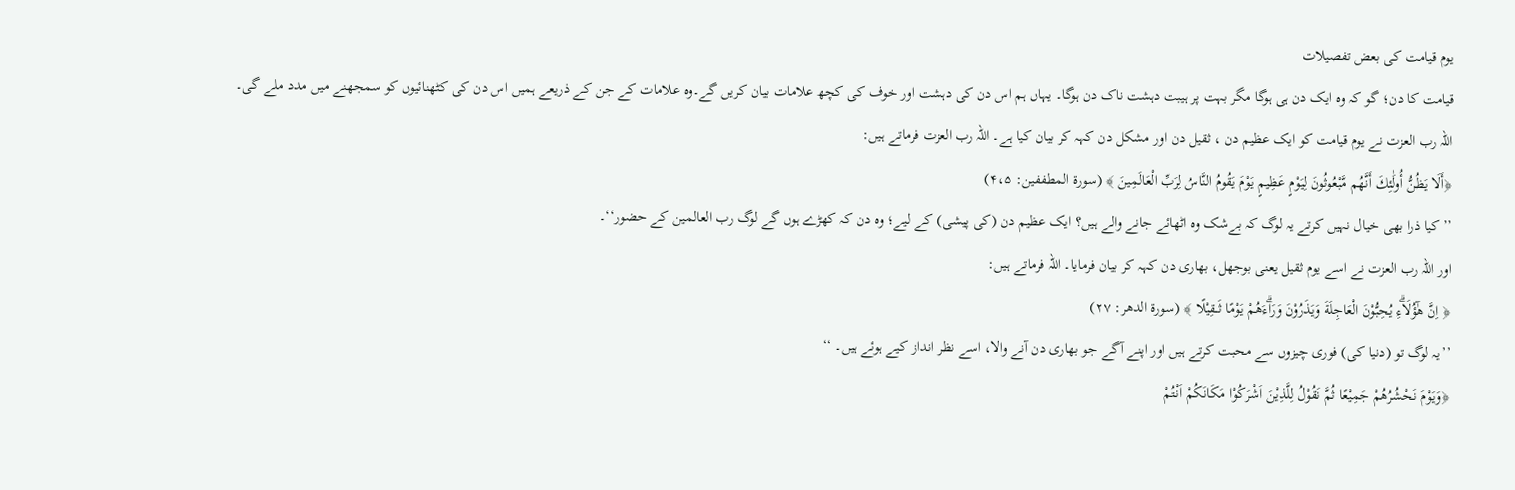یوم قیامت کی بعض تفصیلات
قیامت کا دن؛ گو کہ وہ ایک دن ہی ہوگا مگر بہت پر ہیبت دہشت ناک دن ہوگا۔ یہاں ہم اس دن کی دہشت اور خوف کی کچھ علامات بیان کریں گے۔وہ علامات کے جن کے ذریعے ہمیں اس دن کی کٹھنائیوں کو سمجھنے میں مدد ملے گی۔
اللہ رب العزت نے یوم قیامت کو ایک عظیم دن ، ثقیل دن اور مشکل دن کہہ کر بیان کیا ہے۔ اللہ رب العزت فرماتے ہیں:
﴿أَلَا يَظُنُّ أُولَٰئِكَ أَنَّهُم مَّبْعُوثُونَ لِيَوْمٍ عَظِيمٍ يَوْمَ يَقُومُ النَّاسُ لِرَبِّ الْعَالَمِينَ ﴾ (سورۃ المطففین: ۴،۵)
’’ کیا ذرا بھی خیال نہیں کرتے یہ لوگ کہ بےشک وہ اٹھائے جانے والے ہیں؟ ایک عظیم دن (کی پیشی) کے لیے؛ وہ دن کہ کھڑے ہوں گے لوگ رب العالمین کے حضور‘‘۔
اور اللہ رب العزت نے اسے یوم ثقیل یعنی بوجھل، بھاری دن کہہ کر بیان فرمایا۔ اللہ فرماتے ہیں:
﴿ اِنَّ هٰٓؤُلَاۗءِ يُحِبُّوْنَ الْعَاجِلَةَ وَيَذَرُوْنَ وَرَاۗءَهُمْ يَوْمًا ثَــقِيْلًا ﴾ (سورۃ الدھر: ۲۷)
’’یہ لوگ تو (دنیا کی) فوری چیزوں سے محبت کرتے ہیں اور اپنے آگے جو بھاری دن آنے والا، اسے نظر انداز کیے ہوئے ہیں۔ ‘‘
﴿وَيَوْمَ نَحْشُرُھُمْ جَمِيْعًا ثُمَّ نَقُوْلُ لِلَّذِيْنَ اَشْرَكُوْا مَكَانَكُمْ اَنْتُمْ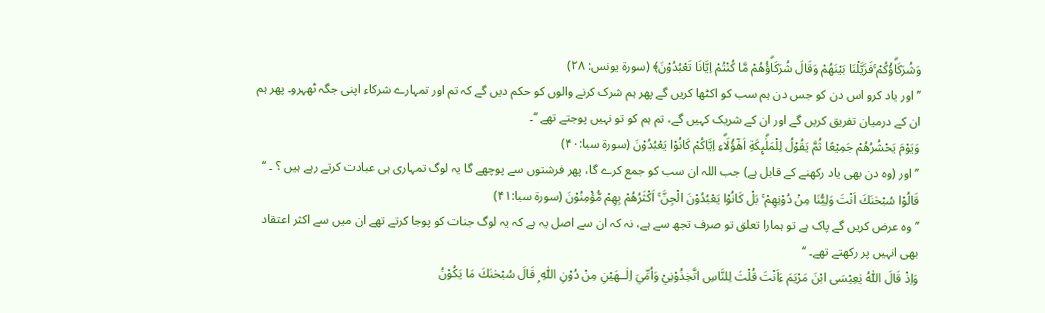وَشُرَكَاۗؤُكُمْ ۚفَزَيَّلْنَا بَيْنَھُمْ وَقَالَ شُرَكَاۗؤُھُمْ مَّا كُنْتُمْ اِيَّانَا تَعْبُدُوْنَ﴾ (سورۃ یونس: ۲۸)
’’ اور یاد کرو اس دن کو جس دن ہم سب کو اکٹھا کریں گے پھر ہم شرک کرنے والوں کو حکم دیں گے کہ تم اور تمہارے شرکاء اپنی جگہ ٹھہرو۔ پھر ہم ان کے درمیان تفریق کریں گے اور ان کے شریک کہیں گے، تم ہم کو تو نہیں پوجتے تھے ‘‘۔
وَيَوْمَ يَحْشُرُهُمْ جَمِيْعًا ثُمَّ يَقُوْلُ لِلْمَلٰۗىِٕكَةِ اَهٰٓؤُلَاۗءِ اِيَّاكُمْ كَانُوْا يَعْبُدُوْنَ (سورۃ سبا:۴۰)
’’ اور (وہ دن بھی یاد رکھنے کے قابل ہے) جب اللہ ان سب کو جمع کرے گا، پھر فرشتوں سے پوچھے گا یہ لوگ تمہاری ہی عبادت کرتے رہے ہیں ؟ ۔ ‘‘
قَالُوْا سُبْحٰنَكَ اَنْتَ وَلِيُّنَا مِنْ دُوْنِهِمْ ۚ بَلْ كَانُوْا يَعْبُدُوْنَ الْجِنَّ ۚ اَكْثَرُهُمْ بِهِمْ مُّؤْمِنُوْنَ (سورۃ سبا:۴۱)
’’ وہ عرض کریں گے پاک ہے تو ہمارا تعلق تو صرف تجھ سے ہے، نہ کہ ان سے اصل یہ ہے کہ یہ لوگ جنات کو پوجا کرتے تھے ان میں سے اکثر اعتقاد بھی انہیں پر رکھتے تھے۔ ‘‘
وَاِذْ قَالَ اللّٰهُ يٰعِيْسَى ابْنَ مَرْيَمَ ءَاَنْتَ قُلْتَ لِلنَّاسِ اتَّخِذُوْنِيْ وَاُمِّيَ اِلٰــهَيْنِ مِنْ دُوْنِ اللّٰهِ ۭ قَالَ سُبْحٰنَكَ مَا يَكُوْنُ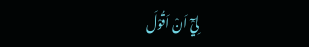لِيْٓ اَنْ اَقُوْلَ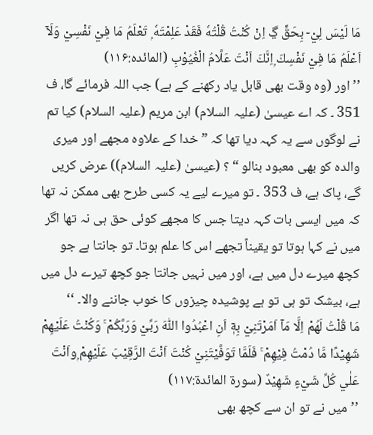مَا لَيْسَ لِيْ ۤ بِحَقٍّ ڲ اِنْ كُنْتُ قُلْتُهٗ فَقَدْ عَلِمْتَهٗ ۭ تَعْلَمُ مَا فِيْ نَفْسِيْ وَلَآ اَعْلَمُ مَا فِيْ نَفْسِكَ ۭاِنَّكَ اَنْتَ عَلَّامُ الْغُيُوْبِ (المائدہ:۱۱۶)
’’ اور (وہ وقت بھی قابل یاد رکھنے کے ہے) جب اللہ فرمائے گا، ف 351 ۔ کہ اے عیسیٰ (علیہ السلام) ابن مریم (علیہ السلام) کیا تم نے لوگوں سے یہ کہہ دیا تھا کہ ” خدا کے علاوہ مجھے اور میری والدہ کو بھی معبود بنالو “ ؟ (عیسیٰ (علیہ السلام)) عرض کریں گے، پاک ہے، ف 353 ۔ تو میرے لیے یہ کسی طرح بھی ممکن نہ تھا کہ میں ایسی بات کہہ دیتا جس کا مجھے کوئی حق ہی نہ تھا اگر میں نے کہا ہوتا تو یقیناً تجھے اس کا علم ہوتا۔ تو جانتا ہے جو کچھ میرے دل میں ہے، اور میں نہیں جانتا جو کچھ تیرے دل میں ہے، بیشک تو ہی تو ہے پوشیدہ چیزوں کا خوب جاننے والا۔ ‘‘
مَا قُلْتُ لَهُمْ اِلَّا مَآ اَمَرْتَنِيْ بِهٖٓ اَنِ اعْبُدُوا اللّٰهَ رَبِّيْ وَرَبَّكُمْ ۚ وَكُنْتُ عَلَيْهِمْ شَهِيْدًا مَّا دُمْتُ فِيْهِمْ ۚ فَلَمَّا تَوَفَّيْتَنِيْ كُنْتَ اَنْتَ الرَّقِيْبَ عَلَيْهِمْ ۭواَنْتَ عَلٰي كُلِّ شَيْءٍ شَهِيْدٌ (سورۃ المائدۃ:۱۱۷)
’’ میں نے تو ان سے کچھ بھی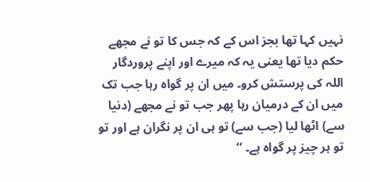نہیں کہا تھا بجز اس کے کہ جس کا تو نے مجھے حکم دیا تھا یعنی یہ کہ میرے اور اپنے پروردگار اللہ کی پرستش کرو۔ میں ان پر گواہ رہا جب تک میں ان کے درمیان رہا پھر جب تو نے مجھے (دنیا سے) اٹھا لیا (جب سے) تو ہی ان پر نگران ہے اور تو تو ہر چیز پر گواہ ہے۔ ‘‘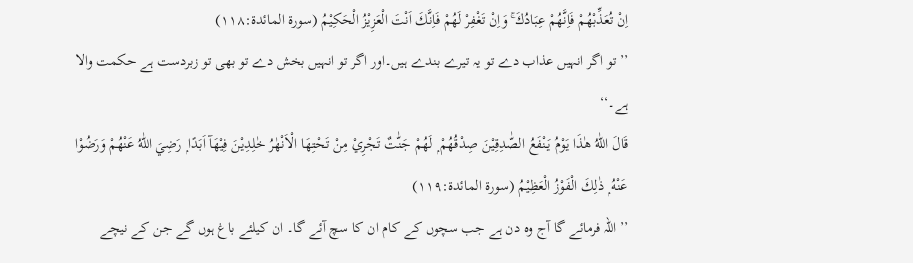اِنْ تُعَذِّبْهُمْ فَاِنَّهُمْ عِبَادُكَ ۚ وَاِنْ تَغْفِرْ لَهُمْ فَاِنَّكَ اَنْتَ الْعَزِيْزُ الْحَكِيْمُ (سورۃ المائدۃ:۱۱۸)
’’ تو اگر انہیں عذاب دے تو یہ تیرے بندے ہیں۔اور اگر تو انہیں بخش دے تو بھی تو زبردست ہے حکمت والا ہے۔‘‘
قَالَ اللّٰهُ هٰذَا يَوْمُ يَنْفَعُ الصّٰدِقِيْنَ صِدْقُهُمْ ۭ لَهُمْ جَنّٰتٌ تَجْرِيْ مِنْ تَحْتِهَا الْاَنْھٰرُ خٰلِدِيْنَ فِيْهَآ اَبَدًا ۭ رَضِيَ اللّٰهُ عَنْهُمْ وَرَضُوْا عَنْهُ ۭ ذٰلِكَ الْفَوْزُ الْعَظِيْمُ (سورۃ المائدۃ:۱۱۹)
’’ اللہ فرمائے گا آج وہ دن ہے جب سچوں کے کام ان کا سچ آئے گا۔ ان کیلئے باغ ہوں گے جن کے نیچے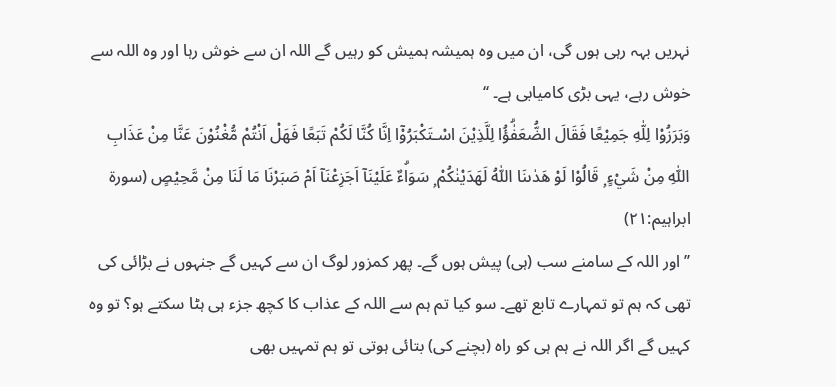نہریں بہہ رہی ہوں گی، ان میں وہ ہمیشہ ہمیش کو رہیں گے اللہ ان سے خوش رہا اور وہ اللہ سے خوش رہے، یہی بڑی کامیابی ہے۔ ‘‘
وَبَرَزُوْا لِلّٰهِ جَمِيْعًا فَقَالَ الضُّعَفٰۗؤُا لِلَّذِيْنَ اسْـتَكْبَرُوْٓا اِنَّا كُنَّا لَكُمْ تَبَعًا فَهَلْ اَنْتُمْ مُّغْنُوْنَ عَنَّا مِنْ عَذَابِ اللّٰهِ مِنْ شَيْءٍ ۭ قَالُوْا لَوْ هَدٰىنَا اللّٰهُ لَهَدَيْنٰكُمْ ۭ سَوَاۗءٌ عَلَيْنَآ اَجَزِعْنَآ اَمْ صَبَرْنَا مَا لَنَا مِنْ مَّحِيْصٍ (سورۃ ابراہیم:۲۱)
’’ اور اللہ کے سامنے سب (ہی) پیش ہوں گے۔ پھر کمزور لوگ ان سے کہیں گے جنہوں نے بڑائی کی تھی کہ ہم تو تمہارے تابع تھے۔ سو کیا تم ہم سے اللہ کے عذاب کا کچھ جزء ہی ہٹا سکتے ہو؟ تو وہ کہیں گے اگر اللہ نے ہم ہی کو راہ (بچنے کی) بتائی ہوتی تو ہم تمہیں بھی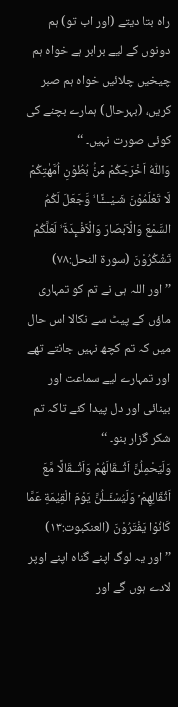راہ بتا دیتے (اور اب تو) ہم دونوں کے لیے برابر ہے خواہ ہم چیخیں چلائیں خواہ ہم صبر کریں، (بہرحال) ہمارے بچنے کی کوئی صورت نہیں۔ ‘‘
وَاللّٰهُ اَخْرَجَكُمْ مِّنْۢ بُطُوْنِ اُمَّهٰتِكُمْ لَا تَعْلَمُوْنَ شَـيْـــًٔـا ۙ وَّجَعَلَ لَكُمُ السَّمْعَ وَالْاَبْصَارَ وَالْاَفْــِٕدَةَ ۙ لَعَلَّكُمْ تَشْكُرُوْنَ (سورۃ النحل:۷۸)
’’ اور اللہ ہی نے تم کو تمہاری ماؤں کے پیٹ سے نکالا اس حال میں کہ تم کچھ نہیں جانتے تھے اور تمہارے لیے سماعت اور بینائی اور دل پیدا کئے تاکہ تم شکر گزار بنو۔ ‘‘
وَلَيَحْمِلُنَّ اَثْــقَالَهُمْ وَاَثْــقَالًا مَّعَ اَثْقَالِهِمْ ۡ وَلَيُسْـَٔــلُنَّ يَوْمَ الْقِيٰمَةِ عَمَّا كَانُوْا يَفْتَرُوْنَ (العنکبوت:۱۳)
’’ اور یہ لوگ اپنے گناہ اپنے اوپر لادے ہوں گے اور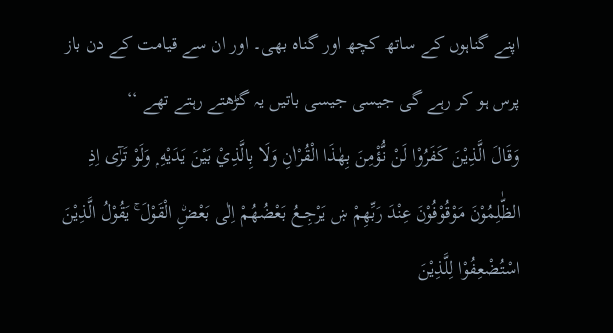اپنے گناہوں کے ساتھ کچھ اور گناہ بھی۔ اور ان سے قیامت کے دن باز پرس ہو کر رہے گی جیسی جیسی باتیں یہ گڑھتے رہتے تھے ‘‘
وَقَالَ الَّذِيْنَ كَفَرُوْا لَنْ نُّؤْمِنَ بِھٰذَا الْقُرْاٰنِ وَلَا بِالَّذِيْ بَيْنَ يَدَيْهِ ۭ وَلَوْ تَرٰٓى اِذِ الظّٰلِمُوْنَ مَوْقُوْفُوْنَ عِنْدَ رَبِّهِمْ ښ يَرْجِــعُ بَعْضُهُمْ اِلٰى بَعْضِۨ الْقَوْلَ ۚ يَقُوْلُ الَّذِيْنَ اسْتُضْعِفُوْا لِلَّذِيْنَ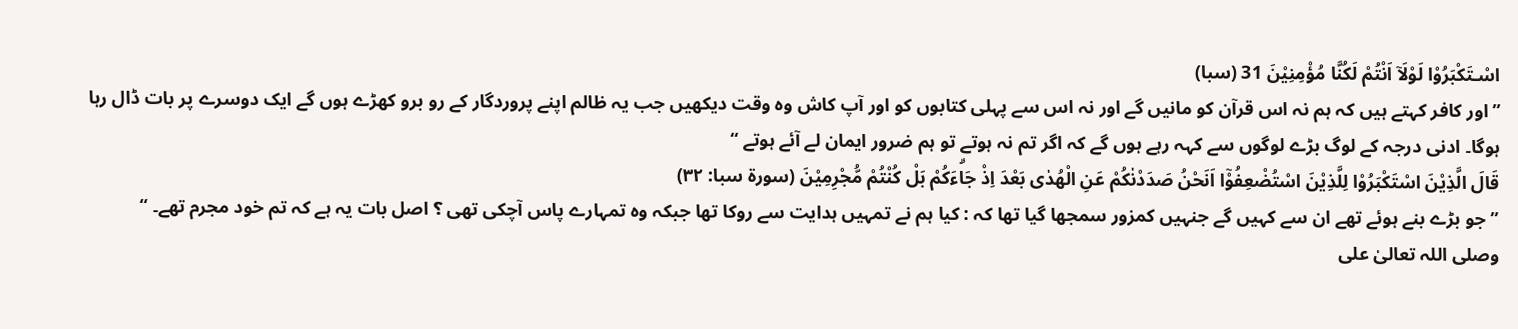اسْـتَكْبَرُوْا لَوْلَآ اَنْتُمْ لَكُنَّا مُؤْمِنِيْنَ 31 (سبا)
’’ اور کافر کہتے ہیں کہ ہم نہ اس قرآن کو مانیں گے اور نہ اس سے پہلی کتابوں کو اور آپ کاش وہ وقت دیکھیں جب یہ ظالم اپنے پروردگار کے رو برو کھڑے ہوں گے ایک دوسرے پر بات ڈال رہا ہوگا۔ ادنی درجہ کے لوگ بڑے لوگوں سے کہہ رہے ہوں گے کہ اگر تم نہ ہوتے تو ہم ضرور ایمان لے آئے ہوتے ‘‘
قَالَ الَّذِيْنَ اسْتَكْبَرُوْا لِلَّذِيْنَ اسْتُضْعِفُوْٓا اَنَحْنُ صَدَدْنٰكُمْ عَنِ الْهُدٰى بَعْدَ اِذْ جَاۗءَكُمْ بَلْ كُنْتُمْ مُّجْرِمِيْنَ (سورۃ سبا: ۳۲)
’’ جو بڑے بنے ہوئے تھے ان سے کہیں گے جنہیں کمزور سمجھا گیا تھا کہ : کیا ہم نے تمہیں ہدایت سے روکا تھا جبکہ وہ تمہارے پاس آچکی تھی ؟ اصل بات یہ ہے کہ تم خود مجرم تھے۔ ‘‘
وصلی اللہ تعالیٰ علی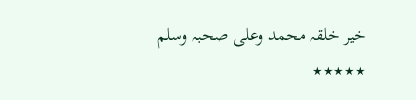خیر خلقہ محمد وعلی صحبہ وسلم
٭٭٭٭٭